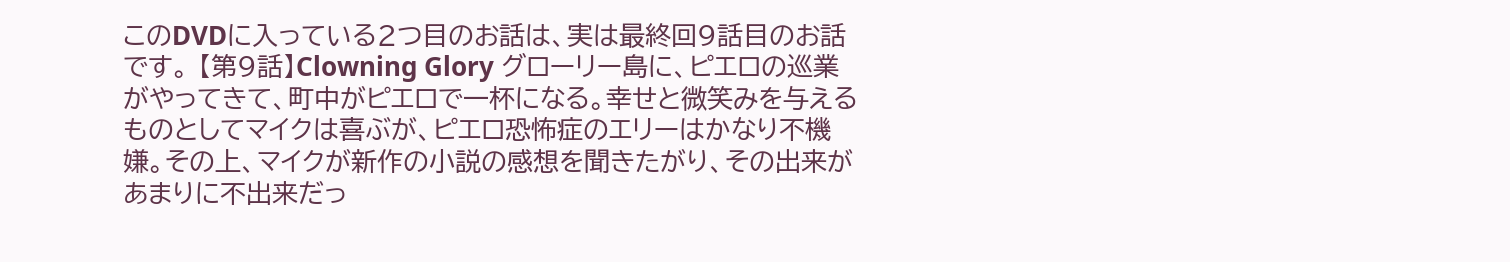このDVDに入っている2つ目のお話は、実は最終回9話目のお話です。 【第9話】Clowning Glory グローリー島に、ピエロの巡業がやってきて、町中がピエロで一杯になる。幸せと微笑みを与えるものとしてマイクは喜ぶが、ピエロ恐怖症のエリーはかなり不機嫌。その上、マイクが新作の小説の感想を聞きたがり、その出来があまりに不出来だっ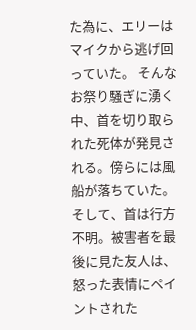た為に、エリーはマイクから逃げ回っていた。 そんなお祭り騒ぎに湧く中、首を切り取られた死体が発見される。傍らには風船が落ちていた。そして、首は行方不明。被害者を最後に見た友人は、怒った表情にペイントされた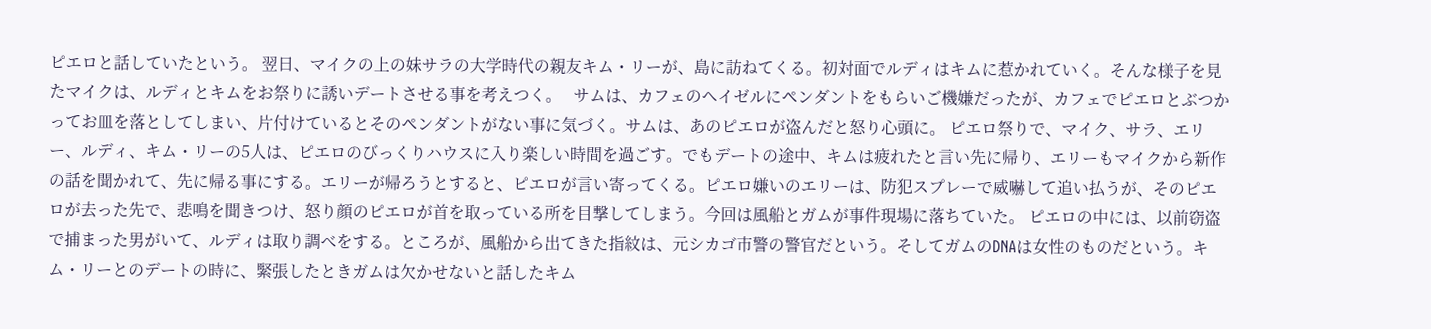ピエロと話していたという。 翌日、マイクの上の妹サラの大学時代の親友キム・リーが、島に訪ねてくる。初対面でルディはキムに惹かれていく。そんな様子を見たマイクは、ルディとキムをお祭りに誘いデートさせる事を考えつく。   サムは、カフェのヘイゼルにペンダントをもらいご機嫌だったが、カフェでピエロとぶつかってお皿を落としてしまい、片付けているとそのペンダントがない事に気づく。サムは、あのピエロが盗んだと怒り心頭に。 ピエロ祭りで、マイク、サラ、エリー、ルディ、キム・リーの5人は、ピエロのびっくりハウスに入り楽しい時間を過ごす。でもデートの途中、キムは疲れたと言い先に帰り、エリーもマイクから新作の話を聞かれて、先に帰る事にする。エリーが帰ろうとすると、ピエロが言い寄ってくる。ピエロ嫌いのエリーは、防犯スプレーで威嚇して追い払うが、そのピエロが去った先で、悲鳴を聞きつけ、怒り顔のピエロが首を取っている所を目撃してしまう。今回は風船とガムが事件現場に落ちていた。 ピエロの中には、以前窃盗で捕まった男がいて、ルディは取り調べをする。ところが、風船から出てきた指紋は、元シカゴ市警の警官だという。そしてガムのDNAは女性のものだという。キム・リーとのデートの時に、緊張したときガムは欠かせないと話したキム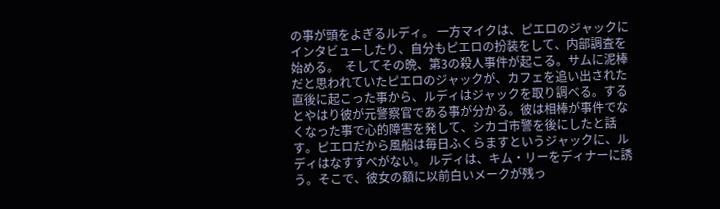の事が頭をよぎるルディ。 一方マイクは、ピエロのジャックにインタビューしたり、自分もピエロの扮装をして、内部調査を始める。  そしてその晩、第3の殺人事件が起こる。サムに泥棒だと思われていたピエロのジャックが、カフェを追い出された直後に起こった事から、ルディはジャックを取り調べる。するとやはり彼が元警察官である事が分かる。彼は相棒が事件でなくなった事で心的障害を発して、シカゴ市警を後にしたと話す。ピエロだから風船は毎日ふくらますというジャックに、ルディはなすすべがない。 ルディは、キム・リーをディナーに誘う。そこで、彼女の額に以前白いメークが残っ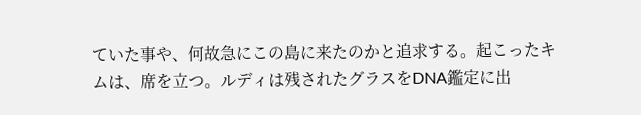ていた事や、何故急にこの島に来たのかと追求する。起こったキムは、席を立つ。ルディは残されたグラスをDNA鑑定に出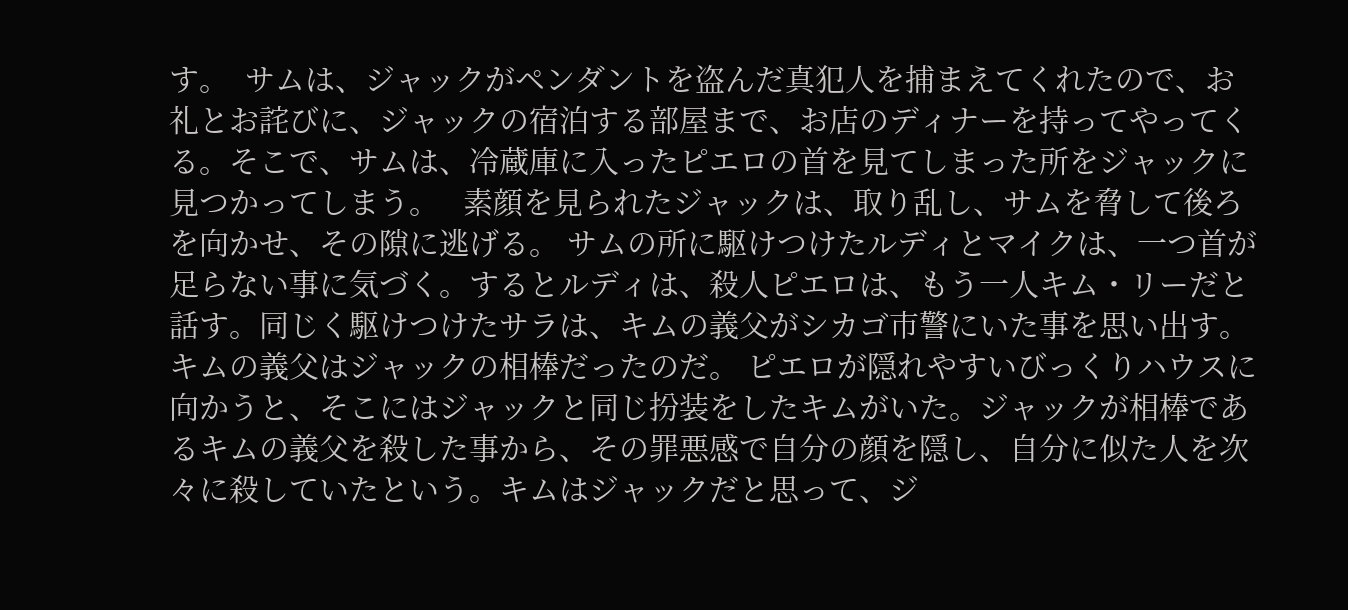す。  サムは、ジャックがペンダントを盗んだ真犯人を捕まえてくれたので、お礼とお詫びに、ジャックの宿泊する部屋まで、お店のディナーを持ってやってくる。そこで、サムは、冷蔵庫に入ったピエロの首を見てしまった所をジャックに見つかってしまう。   素顔を見られたジャックは、取り乱し、サムを脅して後ろを向かせ、その隙に逃げる。 サムの所に駆けつけたルディとマイクは、一つ首が足らない事に気づく。するとルディは、殺人ピエロは、もう一人キム・リーだと話す。同じく駆けつけたサラは、キムの義父がシカゴ市警にいた事を思い出す。キムの義父はジャックの相棒だったのだ。 ピエロが隠れやすいびっくりハウスに向かうと、そこにはジャックと同じ扮装をしたキムがいた。ジャックが相棒であるキムの義父を殺した事から、その罪悪感で自分の顔を隠し、自分に似た人を次々に殺していたという。キムはジャックだと思って、ジ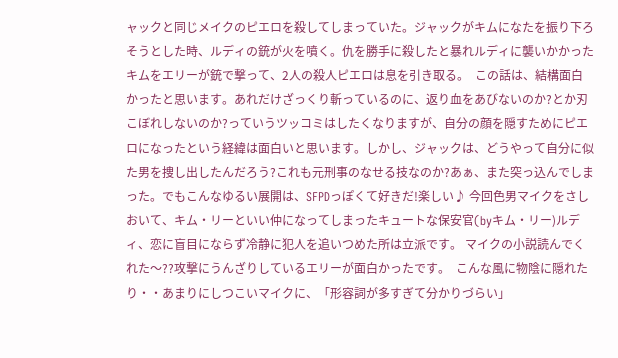ャックと同じメイクのピエロを殺してしまっていた。ジャックがキムになたを振り下ろそうとした時、ルディの銃が火を噴く。仇を勝手に殺したと暴れルディに襲いかかったキムをエリーが銃で撃って、2人の殺人ピエロは息を引き取る。  この話は、結構面白かったと思います。あれだけざっくり斬っているのに、返り血をあびないのか?とか刃こぼれしないのか?っていうツッコミはしたくなりますが、自分の顔を隠すためにピエロになったという経緯は面白いと思います。しかし、ジャックは、どうやって自分に似た男を捜し出したんだろう?これも元刑事のなせる技なのか?あぁ、また突っ込んでしまった。でもこんなゆるい展開は、SFPDっぽくて好きだ!楽しい♪ 今回色男マイクをさしおいて、キム・リーといい仲になってしまったキュートな保安官(byキム・リー)ルディ、恋に盲目にならず冷静に犯人を追いつめた所は立派です。 マイクの小説読んでくれた〜??攻撃にうんざりしているエリーが面白かったです。  こんな風に物陰に隠れたり・・あまりにしつこいマイクに、「形容詞が多すぎて分かりづらい」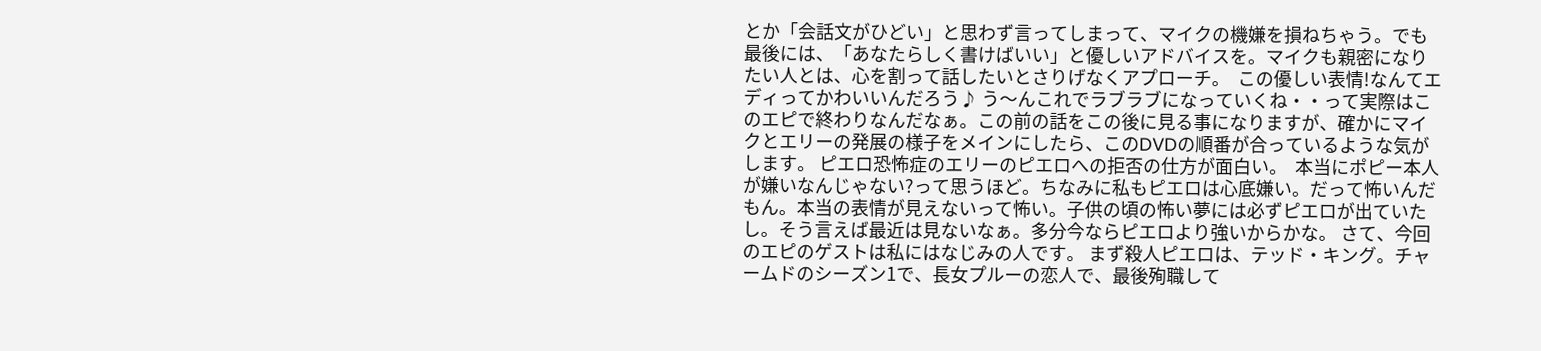とか「会話文がひどい」と思わず言ってしまって、マイクの機嫌を損ねちゃう。でも最後には、「あなたらしく書けばいい」と優しいアドバイスを。マイクも親密になりたい人とは、心を割って話したいとさりげなくアプローチ。  この優しい表情!なんてエディってかわいいんだろう♪ う〜んこれでラブラブになっていくね・・って実際はこのエピで終わりなんだなぁ。この前の話をこの後に見る事になりますが、確かにマイクとエリーの発展の様子をメインにしたら、このDVDの順番が合っているような気がします。 ピエロ恐怖症のエリーのピエロへの拒否の仕方が面白い。  本当にポピー本人が嫌いなんじゃない?って思うほど。ちなみに私もピエロは心底嫌い。だって怖いんだもん。本当の表情が見えないって怖い。子供の頃の怖い夢には必ずピエロが出ていたし。そう言えば最近は見ないなぁ。多分今ならピエロより強いからかな。 さて、今回のエピのゲストは私にはなじみの人です。 まず殺人ピエロは、テッド・キング。チャームドのシーズン1で、長女プルーの恋人で、最後殉職して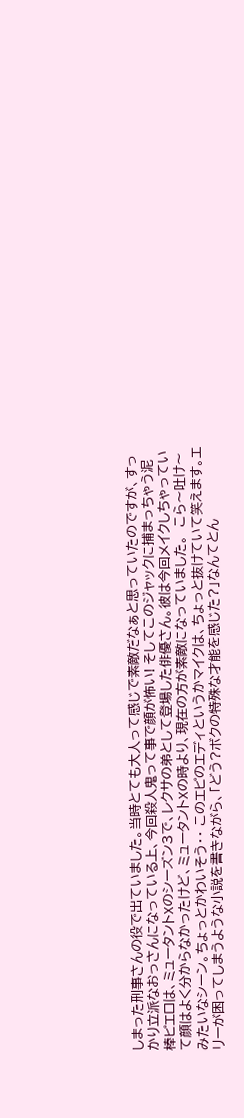しまった刑事さんの役で出ていました。当時とても大人って感じで素敵だなぁと思っていたのですが、すっかり立派なおっさんになっている上、今回殺人鬼って事で顔が怖い! そしてこのジャックに捕まっちゃう泥棒ピエロは、ミュータントXのシーズン3で、レクサの弟として登場した俳優さん。彼は今回メイクしちゃっていて顔はよく分からなかったけど、ミュータントXの時より、現在の方が素敵になっていました。  こら〜吐け〜みたいなシーン。ちょっとかわいそう・・ このエピのエディというかマイクは、ちょっと抜けていて笑えます。エリーが困ってしまうような小説を書きながら、「どう?ボクの特殊な才能を感じた?」なんてとん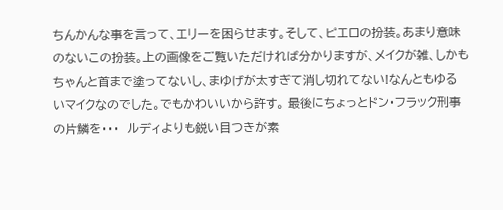ちんかんな事を言って、エリーを困らせます。そして、ピエロの扮装。あまり意味のないこの扮装。上の画像をご覧いただければ分かりますが、メイクが雑、しかもちゃんと首まで塗ってないし、まゆげが太すぎて消し切れてない!なんともゆるいマイクなのでした。でもかわいいから許す。 最後にちょっとドン・フラック刑事の片鱗を・・・  ルディよりも鋭い目つきが素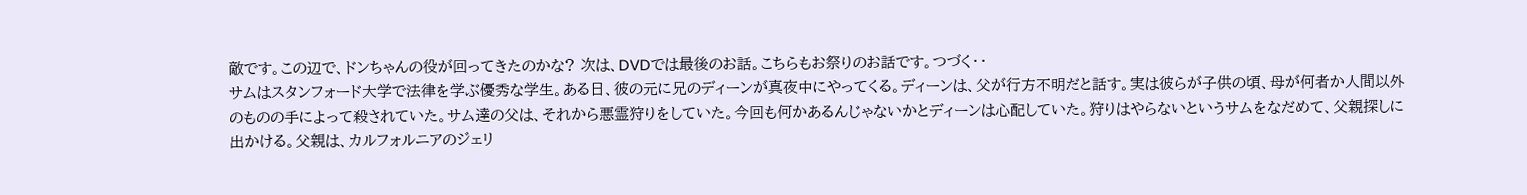敵です。この辺で、ドンちゃんの役が回ってきたのかな? 次は、DVDでは最後のお話。こちらもお祭りのお話です。つづく・・
サムはスタンフォード大学で法律を学ぶ優秀な学生。ある日、彼の元に兄のディーンが真夜中にやってくる。ディーンは、父が行方不明だと話す。実は彼らが子供の頃、母が何者か人間以外のものの手によって殺されていた。サム達の父は、それから悪霊狩りをしていた。今回も何かあるんじゃないかとディーンは心配していた。狩りはやらないというサムをなだめて、父親探しに出かける。父親は、カルフォルニアのジェリ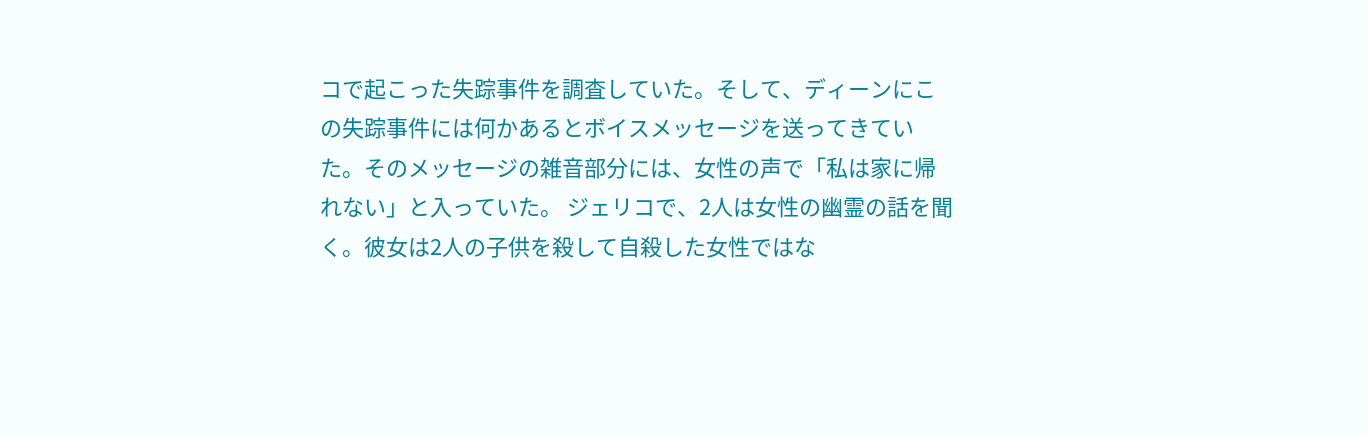コで起こった失踪事件を調査していた。そして、ディーンにこの失踪事件には何かあるとボイスメッセージを送ってきていた。そのメッセージの雑音部分には、女性の声で「私は家に帰れない」と入っていた。 ジェリコで、2人は女性の幽霊の話を聞く。彼女は2人の子供を殺して自殺した女性ではな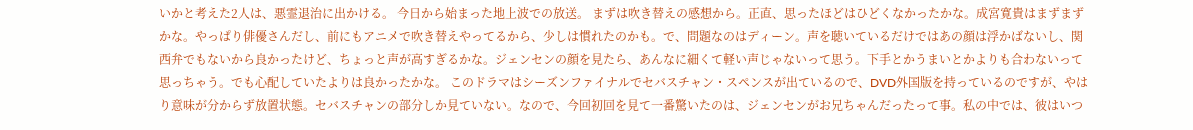いかと考えた2人は、悪霊退治に出かける。 今日から始まった地上波での放送。 まずは吹き替えの感想から。正直、思ったほどはひどくなかったかな。成宮寛貴はまずまずかな。やっぱり俳優さんだし、前にもアニメで吹き替えやってるから、少しは慣れたのかも。で、問題なのはディーン。声を聴いているだけではあの顔は浮かばないし、関西弁でもないから良かったけど、ちょっと声が高すぎるかな。ジェンセンの顔を見たら、あんなに細くて軽い声じゃないって思う。下手とかうまいとかよりも合わないって思っちゃう。でも心配していたよりは良かったかな。 このドラマはシーズンファイナルでセバスチャン・スペンスが出ているので、DVD外国版を持っているのですが、やはり意味が分からず放置状態。セバスチャンの部分しか見ていない。なので、今回初回を見て一番驚いたのは、ジェンセンがお兄ちゃんだったって事。私の中では、彼はいつ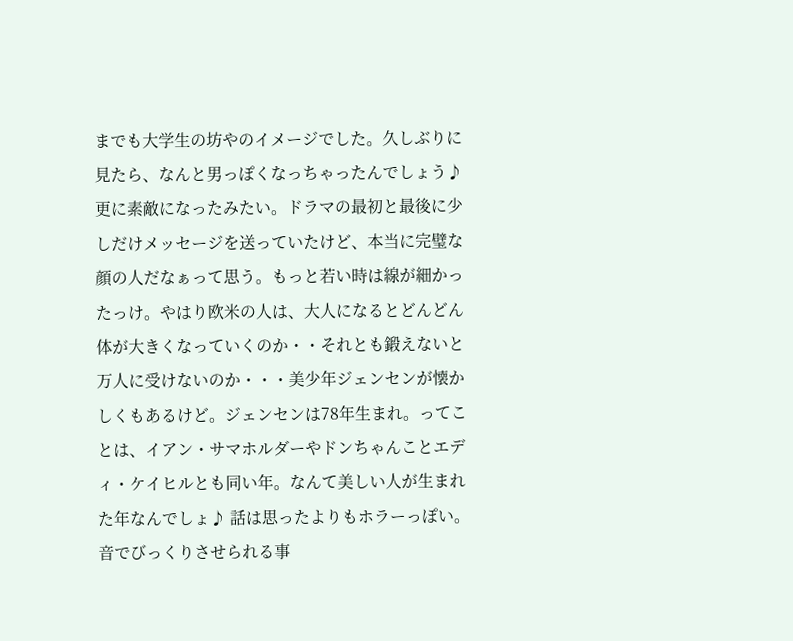までも大学生の坊やのイメージでした。久しぶりに見たら、なんと男っぽくなっちゃったんでしょう♪更に素敵になったみたい。ドラマの最初と最後に少しだけメッセージを送っていたけど、本当に完璧な顔の人だなぁって思う。もっと若い時は線が細かったっけ。やはり欧米の人は、大人になるとどんどん体が大きくなっていくのか・・それとも鍛えないと万人に受けないのか・・・美少年ジェンセンが懐かしくもあるけど。ジェンセンは78年生まれ。ってことは、イアン・サマホルダーやドンちゃんことエディ・ケイヒルとも同い年。なんて美しい人が生まれた年なんでしょ♪ 話は思ったよりもホラーっぽい。音でびっくりさせられる事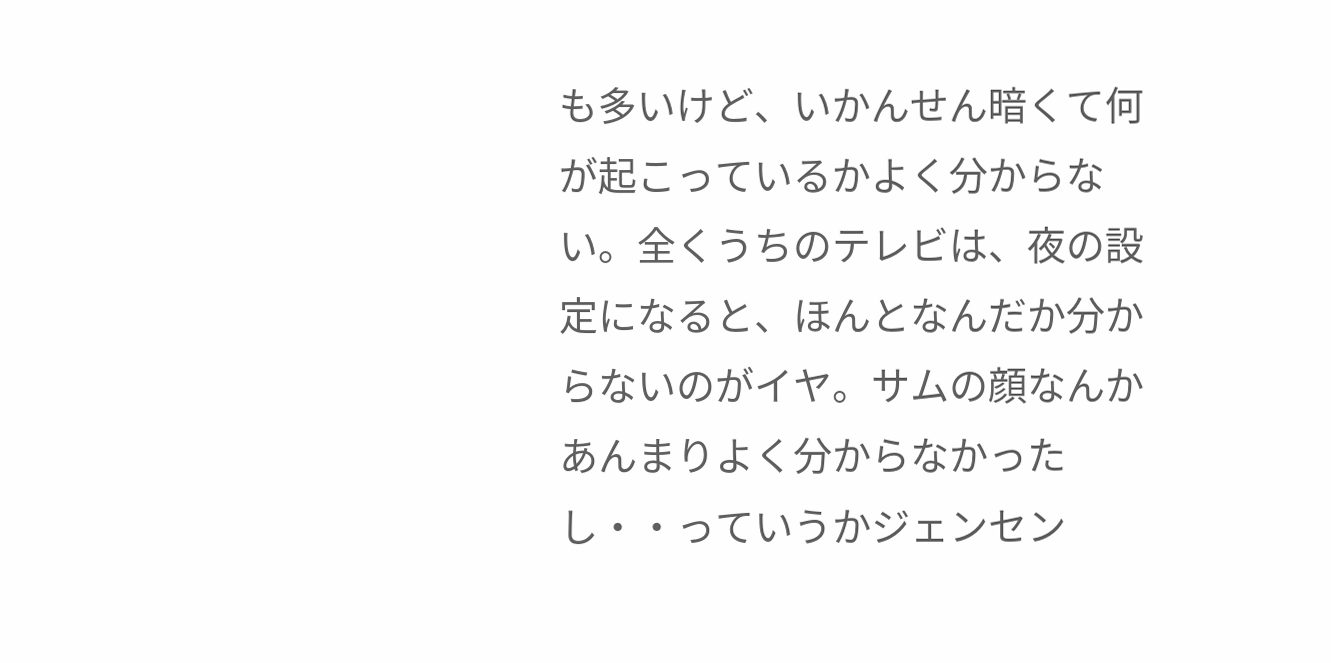も多いけど、いかんせん暗くて何が起こっているかよく分からない。全くうちのテレビは、夜の設定になると、ほんとなんだか分からないのがイヤ。サムの顔なんかあんまりよく分からなかったし・・っていうかジェンセン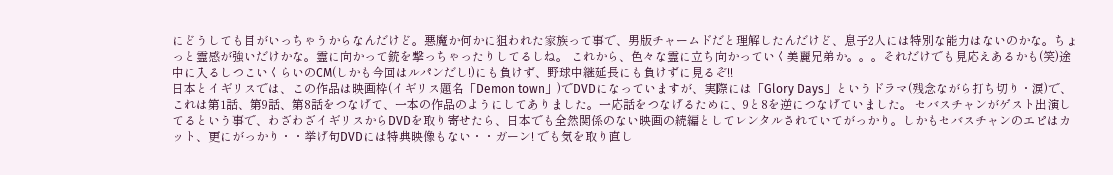にどうしても目がいっちゃうからなんだけど。悪魔か何かに狙われた家族って事で、男版チャームドだと理解したんだけど、息子2人には特別な能力はないのかな。ちょっと霊感が強いだけかな。霊に向かって銃を撃っちゃったりしてるしね。 これから、色々な霊に立ち向かっていく美麗兄弟か。。。それだけでも見応えあるかも(笑)途中に入るしつこいくらいのCM(しかも今回はルパンだし!)にも負けず、野球中継延長にも負けずに見るぞ!!
日本とイギリスでは、この作品は映画枠(イギリス題名「Demon town」)でDVDになっていますが、実際には「Glory Days」というドラマ(残念ながら打ち切り・涙)で、これは第1話、第9話、第8話をつなげて、一本の作品のようにしてありました。一応話をつなげるために、9と8を逆につなげていました。 セバスチャンがゲスト出演してるという事で、わざわざイギリスからDVDを取り寄せたら、日本でも全然関係のない映画の続編としてレンタルされていてがっかり。しかもセバスチャンのエピはカット、更にがっかり・・挙げ句DVDには特典映像もない・・ガーン! でも気を取り直し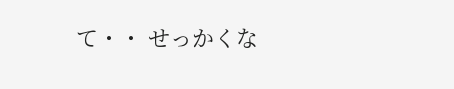て・・ せっかくな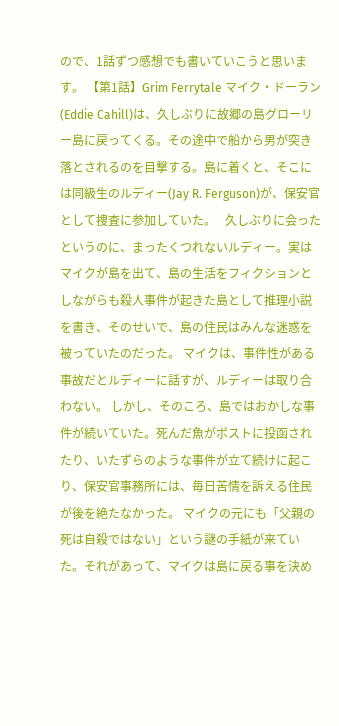ので、1話ずつ感想でも書いていこうと思います。 【第1話】Grim Ferrytale マイク・ドーラン(Eddie Cahill)は、久しぶりに故郷の島グローリー島に戻ってくる。その途中で船から男が突き落とされるのを目撃する。島に着くと、そこには同級生のルディー(Jay R. Ferguson)が、保安官として捜査に参加していた。   久しぶりに会ったというのに、まったくつれないルディー。実はマイクが島を出て、島の生活をフィクションとしながらも殺人事件が起きた島として推理小説を書き、そのせいで、島の住民はみんな迷惑を被っていたのだった。 マイクは、事件性がある事故だとルディーに話すが、ルディーは取り合わない。 しかし、そのころ、島ではおかしな事件が続いていた。死んだ魚がポストに投函されたり、いたずらのような事件が立て続けに起こり、保安官事務所には、毎日苦情を訴える住民が後を絶たなかった。 マイクの元にも「父親の死は自殺ではない」という謎の手紙が来ていた。それがあって、マイクは島に戻る事を決め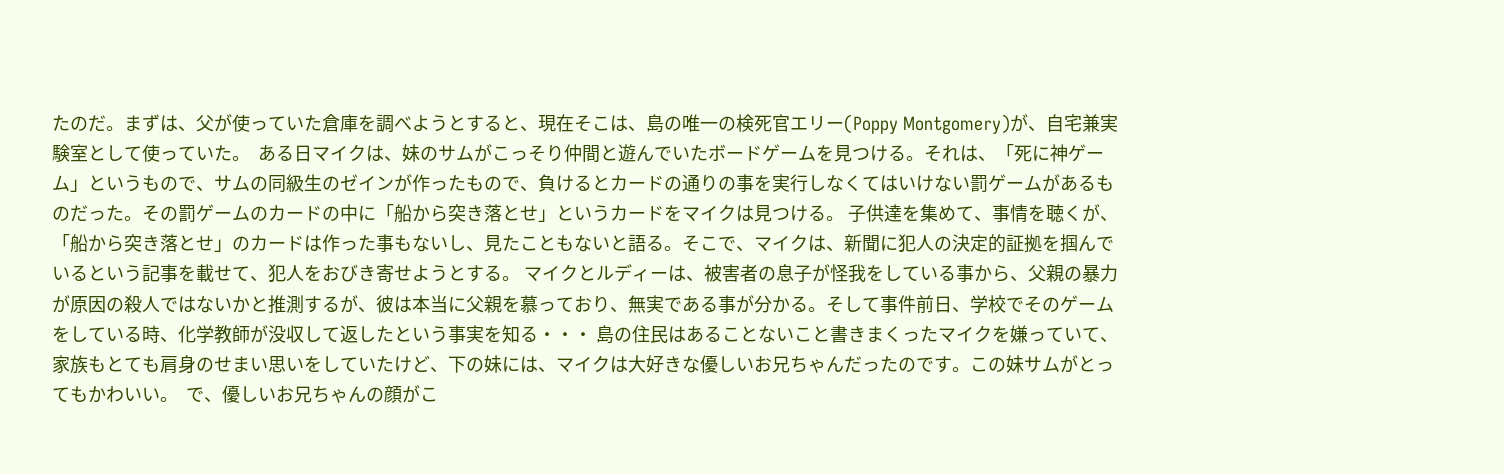たのだ。まずは、父が使っていた倉庫を調べようとすると、現在そこは、島の唯一の検死官エリー(Poppy Montgomery)が、自宅兼実験室として使っていた。  ある日マイクは、妹のサムがこっそり仲間と遊んでいたボードゲームを見つける。それは、「死に神ゲーム」というもので、サムの同級生のゼインが作ったもので、負けるとカードの通りの事を実行しなくてはいけない罰ゲームがあるものだった。その罰ゲームのカードの中に「船から突き落とせ」というカードをマイクは見つける。 子供達を集めて、事情を聴くが、「船から突き落とせ」のカードは作った事もないし、見たこともないと語る。そこで、マイクは、新聞に犯人の決定的証拠を掴んでいるという記事を載せて、犯人をおびき寄せようとする。 マイクとルディーは、被害者の息子が怪我をしている事から、父親の暴力が原因の殺人ではないかと推測するが、彼は本当に父親を慕っており、無実である事が分かる。そして事件前日、学校でそのゲームをしている時、化学教師が没収して返したという事実を知る・・・ 島の住民はあることないこと書きまくったマイクを嫌っていて、家族もとても肩身のせまい思いをしていたけど、下の妹には、マイクは大好きな優しいお兄ちゃんだったのです。この妹サムがとってもかわいい。  で、優しいお兄ちゃんの顔がこ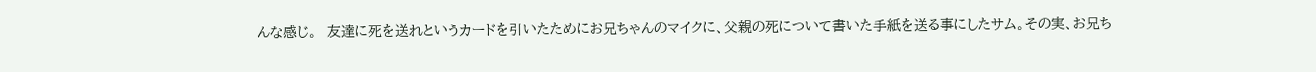んな感じ。  友達に死を送れというカードを引いたためにお兄ちゃんのマイクに、父親の死について書いた手紙を送る事にしたサム。その実、お兄ち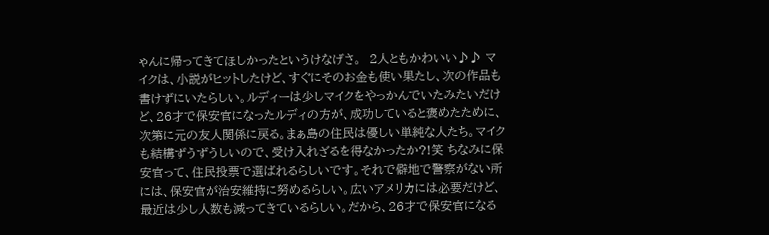ゃんに帰ってきてほしかったというけなげさ。  2人ともかわいい♪♪ マイクは、小説がヒットしたけど、すぐにそのお金も使い果たし、次の作品も書けずにいたらしい。ルディーは少しマイクをやっかんでいたみたいだけど、26才で保安官になったルディの方が、成功していると褒めたために、次第に元の友人関係に戻る。まぁ島の住民は優しい単純な人たち。マイクも結構ずうずうしいので、受け入れざるを得なかったか?!笑 ちなみに保安官って、住民投票で選ばれるらしいです。それで僻地で警察がない所には、保安官が治安維持に努めるらしい。広いアメリカには必要だけど、最近は少し人数も減ってきているらしい。だから、26才で保安官になる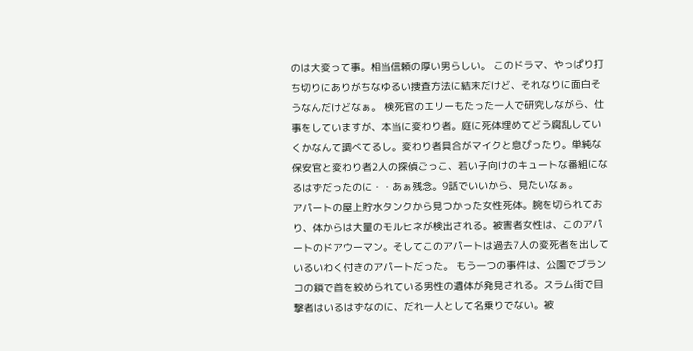のは大変って事。相当信頼の厚い男らしい。 このドラマ、やっぱり打ち切りにありがちなゆるい捜査方法に結末だけど、それなりに面白そうなんだけどなぁ。 検死官のエリーもたった一人で研究しながら、仕事をしていますが、本当に変わり者。庭に死体埋めてどう腐乱していくかなんて調べてるし。変わり者具合がマイクと息ぴったり。単純な保安官と変わり者2人の探偵ごっこ、若い子向けのキュートな番組になるはずだったのに・・あぁ残念。9話でいいから、見たいなぁ。
アパートの屋上貯水タンクから見つかった女性死体。腕を切られており、体からは大量のモルヒネが検出される。被害者女性は、このアパートのドアウーマン。そしてこのアパートは過去7人の変死者を出しているいわく付きのアパートだった。 もう一つの事件は、公園でブランコの鎖で首を絞められている男性の遺体が発見される。スラム街で目撃者はいるはずなのに、だれ一人として名乗りでない。被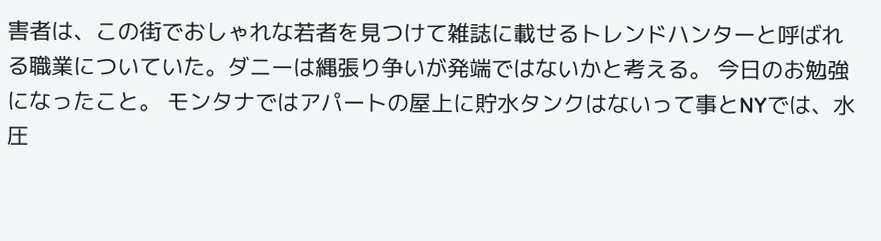害者は、この街でおしゃれな若者を見つけて雑誌に載せるトレンドハンターと呼ばれる職業についていた。ダニーは縄張り争いが発端ではないかと考える。 今日のお勉強になったこと。 モンタナではアパートの屋上に貯水タンクはないって事とNYでは、水圧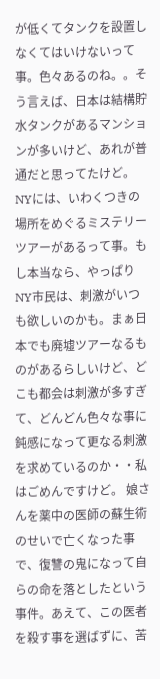が低くてタンクを設置しなくてはいけないって事。色々あるのね。。そう言えば、日本は結構貯水タンクがあるマンションが多いけど、あれが普通だと思ってたけど。 NYには、いわくつきの場所をめぐるミステリーツアーがあるって事。もし本当なら、やっぱりNY市民は、刺激がいつも欲しいのかも。まぁ日本でも廃墟ツアーなるものがあるらしいけど、どこも都会は刺激が多すぎて、どんどん色々な事に鈍感になって更なる刺激を求めているのか・・私はごめんですけど。 娘さんを薬中の医師の蘇生術のせいで亡くなった事で、復讐の鬼になって自らの命を落としたという事件。あえて、この医者を殺す事を選ばずに、苦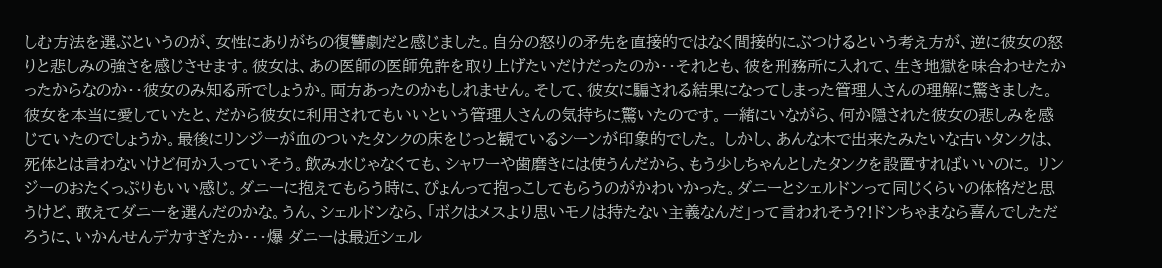しむ方法を選ぶというのが、女性にありがちの復讐劇だと感じました。自分の怒りの矛先を直接的ではなく間接的にぶつけるという考え方が、逆に彼女の怒りと悲しみの強さを感じさせます。彼女は、あの医師の医師免許を取り上げたいだけだったのか・・それとも、彼を刑務所に入れて、生き地獄を味合わせたかったからなのか・・彼女のみ知る所でしょうか。両方あったのかもしれません。そして、彼女に騙される結果になってしまった管理人さんの理解に驚きました。彼女を本当に愛していたと、だから彼女に利用されてもいいという管理人さんの気持ちに驚いたのです。一緒にいながら、何か隠された彼女の悲しみを感じていたのでしょうか。最後にリンジーが血のついたタンクの床をじっと観ているシーンが印象的でした。 しかし、あんな木で出来たみたいな古いタンクは、死体とは言わないけど何か入っていそう。飲み水じゃなくても、シャワーや歯磨きには使うんだから、もう少しちゃんとしたタンクを設置すればいいのに。 リンジーのおたくっぷりもいい感じ。ダニーに抱えてもらう時に、ぴょんって抱っこしてもらうのがかわいかった。ダニーとシェルドンって同じくらいの体格だと思うけど、敢えてダニーを選んだのかな。うん、シェルドンなら、「ボクはメスより思いモノは持たない主義なんだ」って言われそう?!ドンちゃまなら喜んでしただろうに、いかんせんデカすぎたか・・・爆 ダニーは最近シェル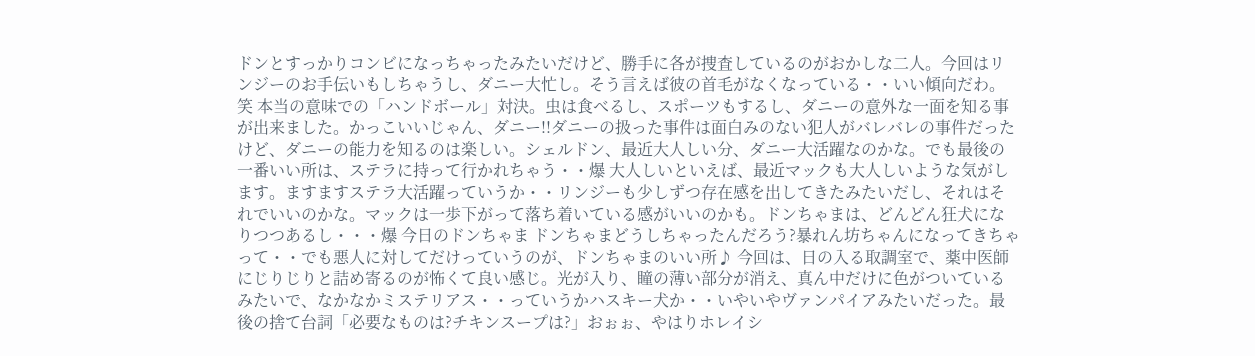ドンとすっかりコンビになっちゃったみたいだけど、勝手に各が捜査しているのがおかしな二人。今回はリンジーのお手伝いもしちゃうし、ダニー大忙し。そう言えば彼の首毛がなくなっている・・いい傾向だわ。笑 本当の意味での「ハンドボール」対決。虫は食べるし、スポーツもするし、ダニーの意外な一面を知る事が出来ました。かっこいいじゃん、ダニー!!ダニーの扱った事件は面白みのない犯人がバレバレの事件だったけど、ダニーの能力を知るのは楽しい。シェルドン、最近大人しい分、ダニー大活躍なのかな。でも最後の一番いい所は、ステラに持って行かれちゃう・・爆 大人しいといえば、最近マックも大人しいような気がします。ますますステラ大活躍っていうか・・リンジーも少しずつ存在感を出してきたみたいだし、それはそれでいいのかな。マックは一歩下がって落ち着いている感がいいのかも。ドンちゃまは、どんどん狂犬になりつつあるし・・・爆 今日のドンちゃま ドンちゃまどうしちゃったんだろう?暴れん坊ちゃんになってきちゃって・・でも悪人に対してだけっていうのが、ドンちゃまのいい所♪ 今回は、日の入る取調室で、薬中医師にじりじりと詰め寄るのが怖くて良い感じ。光が入り、瞳の薄い部分が消え、真ん中だけに色がついているみたいで、なかなかミステリアス・・っていうかハスキー犬か・・いやいやヴァンパイアみたいだった。最後の捨て台詞「必要なものは?チキンスープは?」おぉぉ、やはりホレイシ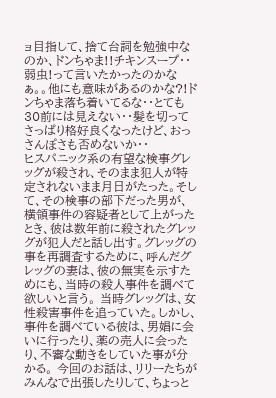ョ目指して、捨て台詞を勉強中なのか、ドンちゃま!!チキンスープ・・弱虫!って言いたかったのかなぁ。。他にも意味があるのかな?!ドンちゃま落ち着いてるな・・とても30前には見えない・・髪を切ってさっぱり格好良くなったけど、おっさんぽさも否めないか・・
ヒスパニック系の有望な検事グレッグが殺され、そのまま犯人が特定されないまま月日がたった。そして、その検事の部下だった男が、横領事件の容疑者として上がったとき、彼は数年前に殺されたグレッグが犯人だと話し出す。グレッグの事を再調査するために、呼んだグレッグの妻は、彼の無実を示すためにも、当時の殺人事件を調べて欲しいと言う。 当時グレッグは、女性殺害事件を追っていた。しかし、事件を調べている彼は、男娼に会いに行ったり、薬の売人に会ったり、不審な動きをしていた事が分かる。 今回のお話は、リリーたちがみんなで出張したりして、ちょっと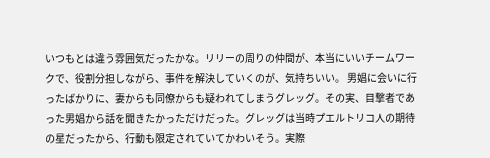いつもとは違う雰囲気だったかな。リリーの周りの仲間が、本当にいいチームワークで、役割分担しながら、事件を解決していくのが、気持ちいい。 男娼に会いに行ったばかりに、妻からも同僚からも疑われてしまうグレッグ。その実、目撃者であった男娼から話を聞きたかっただけだった。グレッグは当時プエルトリコ人の期待の星だったから、行動も限定されていてかわいそう。実際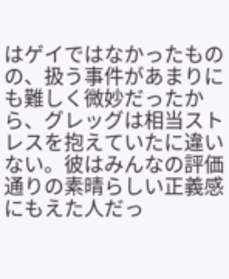はゲイではなかったものの、扱う事件があまりにも難しく微妙だったから、グレッグは相当ストレスを抱えていたに違いない。彼はみんなの評価通りの素晴らしい正義感にもえた人だっ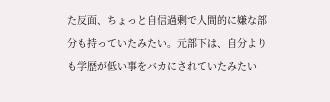た反面、ちょっと自信過剰で人間的に嫌な部分も持っていたみたい。元部下は、自分よりも学歴が低い事をバカにされていたみたい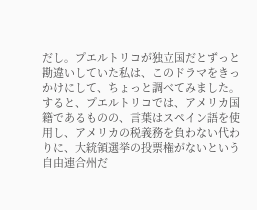だし。プエルトリコが独立国だとずっと勘違いしていた私は、このドラマをきっかけにして、ちょっと調べてみました。すると、プエルトリコでは、アメリカ国籍であるものの、言葉はスペイン語を使用し、アメリカの税義務を負わない代わりに、大統領選挙の投票権がないという自由連合州だ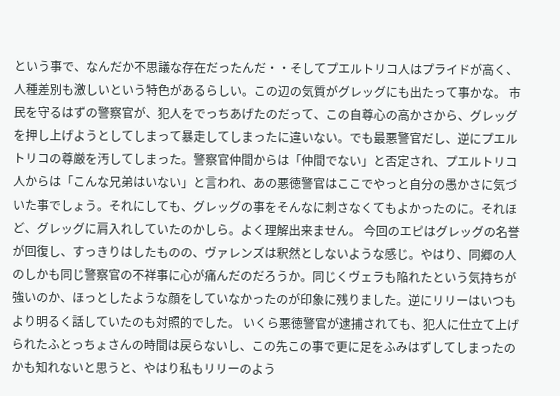という事で、なんだか不思議な存在だったんだ・・そしてプエルトリコ人はプライドが高く、人種差別も激しいという特色があるらしい。この辺の気質がグレッグにも出たって事かな。 市民を守るはずの警察官が、犯人をでっちあげたのだって、この自尊心の高かさから、グレッグを押し上げようとしてしまって暴走してしまったに違いない。でも最悪警官だし、逆にプエルトリコの尊厳を汚してしまった。警察官仲間からは「仲間でない」と否定され、プエルトリコ人からは「こんな兄弟はいない」と言われ、あの悪徳警官はここでやっと自分の愚かさに気づいた事でしょう。それにしても、グレッグの事をそんなに刺さなくてもよかったのに。それほど、グレッグに肩入れしていたのかしら。よく理解出来ません。 今回のエピはグレッグの名誉が回復し、すっきりはしたものの、ヴァレンズは釈然としないような感じ。やはり、同郷の人のしかも同じ警察官の不祥事に心が痛んだのだろうか。同じくヴェラも陥れたという気持ちが強いのか、ほっとしたような顔をしていなかったのが印象に残りました。逆にリリーはいつもより明るく話していたのも対照的でした。 いくら悪徳警官が逮捕されても、犯人に仕立て上げられたふとっちょさんの時間は戻らないし、この先この事で更に足をふみはずしてしまったのかも知れないと思うと、やはり私もリリーのよう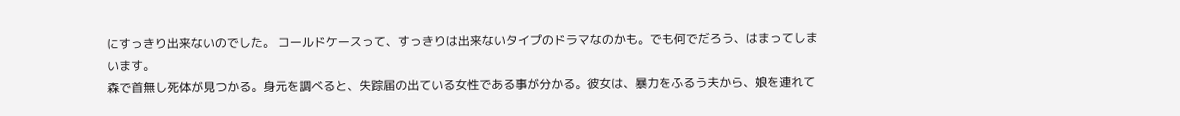にすっきり出来ないのでした。 コールドケースって、すっきりは出来ないタイプのドラマなのかも。でも何でだろう、はまってしまいます。
森で首無し死体が見つかる。身元を調べると、失踪届の出ている女性である事が分かる。彼女は、暴力をふるう夫から、娘を連れて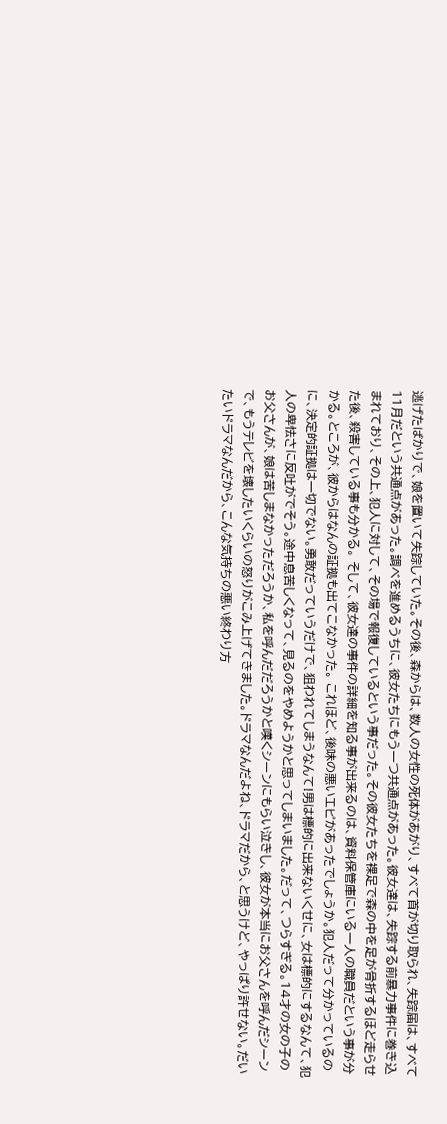逃げたばかりで、娘を置いて失踪していた。その後、森からは、数人の女性の死体があがり、すべて首が切り取られ、失踪届は、すべて11月だという共通点があった。調べを進めるうちに、彼女たちにもう一つ共通点があった。彼女達は、失踪する前暴力事件に巻き込まれており、その上、犯人に対して、その場で報復しているという事だった。その彼女たちを裸足で森の中を足が骨折するほど走らせた後、殺害している事も分かる。 そして、彼女達の事件の詳細を知る事が出来るのは、資料保管庫にいる一人の職員だという事が分かる。ところが、彼からはなんの証拠も出てこなかった。 これほど、後味の悪いエピがあったでしょうか。犯人だって分かっているのに、決定的証拠は一切でない。勇敢だっていうだけで、狙われてしまうなんて!男は標的に出来ないくせに、女は標的にするなんて、犯人の卑怯さに反吐がでそう。途中息苦しくなって、見るのをやめようかと思ってしまいました。だって、つらすぎる。14才の女の子のお父さんが、娘は苦しまなかっただろうか、私を呼んだだろうかと嘆くシーンにもらい泣きし、彼女が本当にお父さんを呼んだシーンで、もうテレビを壊したいくらいの怒りがこみ上げてきました。ドラマなんだよね、ドラマだから、と思うけど、やっぱり許せない。だいたいドラマなんだから、こんな気持ちの悪い終わり方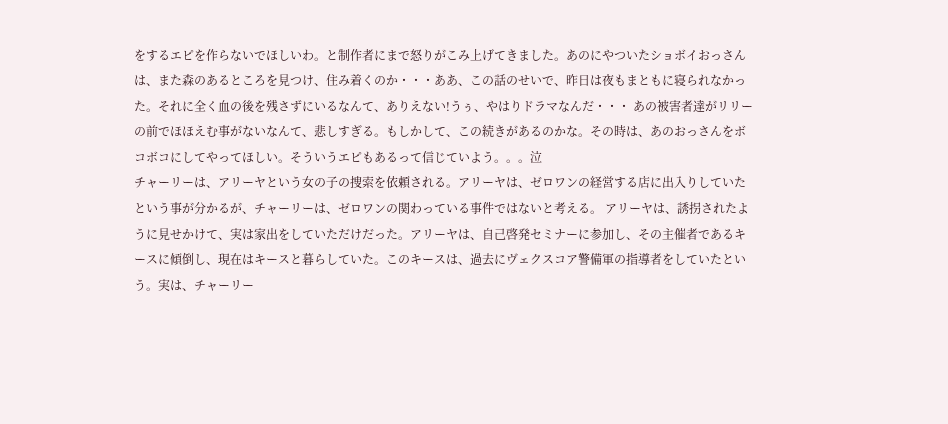をするエピを作らないでほしいわ。と制作者にまで怒りがこみ上げてきました。あのにやついたショボイおっさんは、また森のあるところを見つけ、住み着くのか・・・ああ、この話のせいで、昨日は夜もまともに寝られなかった。それに全く血の後を残さずにいるなんて、ありえない!うぅ、やはりドラマなんだ・・・ あの被害者達がリリーの前でほほえむ事がないなんて、悲しすぎる。もしかして、この続きがあるのかな。その時は、あのおっさんをボコボコにしてやってほしい。そういうエピもあるって信じていよう。。。泣
チャーリーは、アリーヤという女の子の捜索を依頼される。アリーヤは、ゼロワンの経営する店に出入りしていたという事が分かるが、チャーリーは、ゼロワンの関わっている事件ではないと考える。 アリーヤは、誘拐されたように見せかけて、実は家出をしていただけだった。アリーヤは、自己啓発セミナーに参加し、その主催者であるキースに傾倒し、現在はキースと暮らしていた。このキースは、過去にヴェクスコア警備軍の指導者をしていたという。実は、チャーリー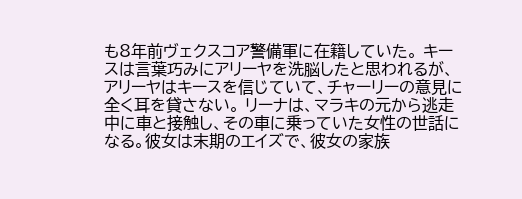も8年前ヴェクスコア警備軍に在籍していた。 キースは言葉巧みにアリーヤを洗脳したと思われるが、アリーヤはキースを信じていて、チャーリーの意見に全く耳を貸さない。 リーナは、マラキの元から逃走中に車と接触し、その車に乗っていた女性の世話になる。彼女は末期のエイズで、彼女の家族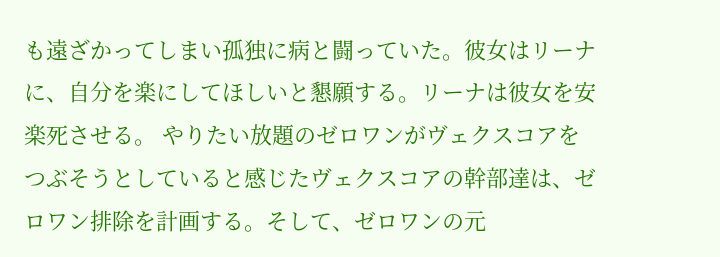も遠ざかってしまい孤独に病と闘っていた。彼女はリーナに、自分を楽にしてほしいと懇願する。リーナは彼女を安楽死させる。 やりたい放題のゼロワンがヴェクスコアをつぶそうとしていると感じたヴェクスコアの幹部達は、ゼロワン排除を計画する。そして、ゼロワンの元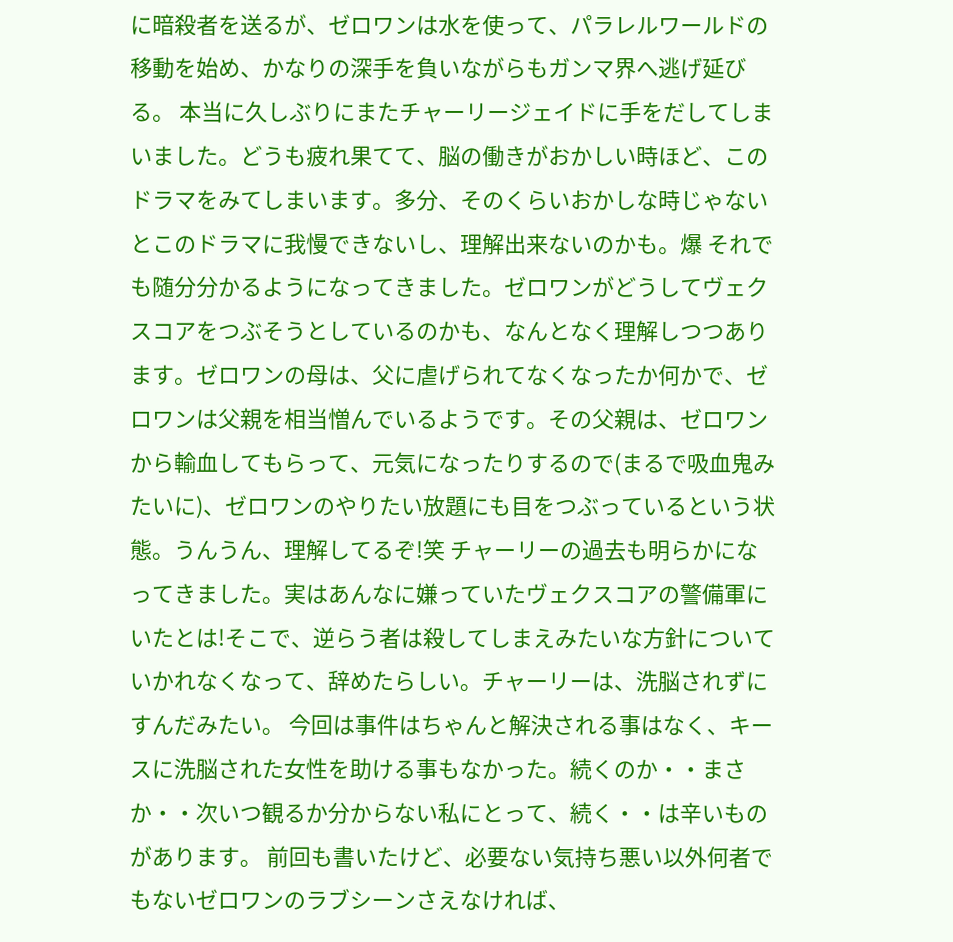に暗殺者を送るが、ゼロワンは水を使って、パラレルワールドの移動を始め、かなりの深手を負いながらもガンマ界へ逃げ延びる。 本当に久しぶりにまたチャーリージェイドに手をだしてしまいました。どうも疲れ果てて、脳の働きがおかしい時ほど、このドラマをみてしまいます。多分、そのくらいおかしな時じゃないとこのドラマに我慢できないし、理解出来ないのかも。爆 それでも随分分かるようになってきました。ゼロワンがどうしてヴェクスコアをつぶそうとしているのかも、なんとなく理解しつつあります。ゼロワンの母は、父に虐げられてなくなったか何かで、ゼロワンは父親を相当憎んでいるようです。その父親は、ゼロワンから輸血してもらって、元気になったりするので(まるで吸血鬼みたいに)、ゼロワンのやりたい放題にも目をつぶっているという状態。うんうん、理解してるぞ!笑 チャーリーの過去も明らかになってきました。実はあんなに嫌っていたヴェクスコアの警備軍にいたとは!そこで、逆らう者は殺してしまえみたいな方針についていかれなくなって、辞めたらしい。チャーリーは、洗脳されずにすんだみたい。 今回は事件はちゃんと解決される事はなく、キースに洗脳された女性を助ける事もなかった。続くのか・・まさか・・次いつ観るか分からない私にとって、続く・・は辛いものがあります。 前回も書いたけど、必要ない気持ち悪い以外何者でもないゼロワンのラブシーンさえなければ、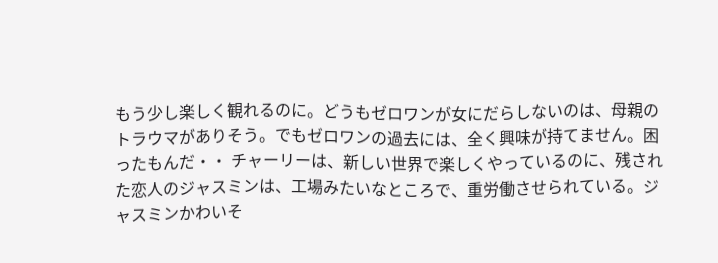もう少し楽しく観れるのに。どうもゼロワンが女にだらしないのは、母親のトラウマがありそう。でもゼロワンの過去には、全く興味が持てません。困ったもんだ・・ チャーリーは、新しい世界で楽しくやっているのに、残された恋人のジャスミンは、工場みたいなところで、重労働させられている。ジャスミンかわいそ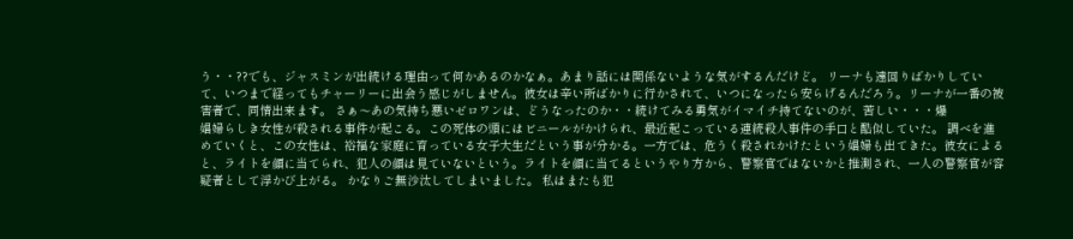う・・??でも、ジャスミンが出続ける理由って何かあるのかなぁ。あまり話には関係ないような気がするんだけど。 リーナも遠回りばかりしていて、いつまで経ってもチャーリーに出会う感じがしません。彼女は辛い所ばかりに行かされて、いつになったら安らげるんだろう。リーナが一番の被害者で、同情出来ます。 さぁ〜あの気持ち悪いゼロワンは、どうなったのか・・続けてみる勇気がイマイチ持てないのが、苦しい・・・爆
娼婦らしき女性が殺される事件が起こる。この死体の頭にはビニールがかけられ、最近起こっている連続殺人事件の手口と酷似していた。 調べを進めていくと、この女性は、裕福な家庭に育っている女子大生だという事が分かる。一方では、危うく殺されかけたという娼婦も出てきた。彼女によると、ライトを顔に当てられ、犯人の顔は見ていないという。ライトを顔に当てるというやり方から、警察官ではないかと推測され、一人の警察官が容疑者として浮かび上がる。 かなりご無沙汰してしまいました。 私はまたも犯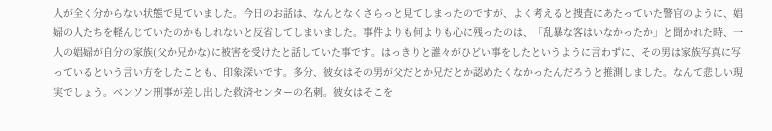人が全く分からない状態で見ていました。今日のお話は、なんとなくさらっと見てしまったのですが、よく考えると捜査にあたっていた警官のように、娼婦の人たちを軽んじていたのかもしれないと反省してしまいました。事件よりも何よりも心に残ったのは、「乱暴な客はいなかったか」と聞かれた時、一人の娼婦が自分の家族(父か兄かな)に被害を受けたと話していた事です。はっきりと誰々がひどい事をしたというように言わずに、その男は家族写真に写っているという言い方をしたことも、印象深いです。多分、彼女はその男が父だとか兄だとか認めたくなかったんだろうと推測しました。なんて悲しい現実でしょう。ベンソン刑事が差し出した救済センターの名刺。彼女はそこを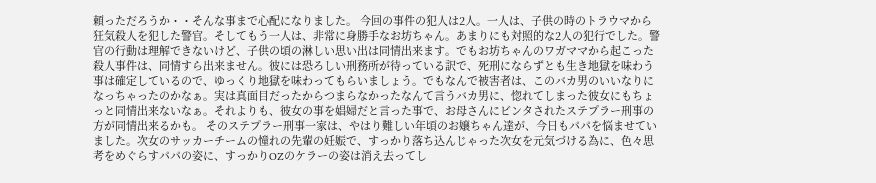頼っただろうか・・そんな事まで心配になりました。 今回の事件の犯人は2人。一人は、子供の時のトラウマから狂気殺人を犯した警官。そしてもう一人は、非常に身勝手なお坊ちゃん。あまりにも対照的な2人の犯行でした。警官の行動は理解できないけど、子供の頃の淋しい思い出は同情出来ます。でもお坊ちゃんのワガママから起こった殺人事件は、同情すら出来ません。彼には恐ろしい刑務所が待っている訳で、死刑にならずとも生き地獄を味わう事は確定しているので、ゆっくり地獄を味わってもらいましょう。でもなんで被害者は、このバカ男のいいなりになっちゃったのかなぁ。実は真面目だったからつまらなかったなんて言うバカ男に、惚れてしまった彼女にもちょっと同情出来ないなぁ。それよりも、彼女の事を娼婦だと言った事で、お母さんにビンタされたステプラー刑事の方が同情出来るかも。 そのステプラー刑事一家は、やはり難しい年頃のお嬢ちゃん達が、今日もパパを悩ませていました。次女のサッカーチームの憧れの先輩の妊娠で、すっかり落ち込んじゃった次女を元気づける為に、色々思考をめぐらすパパの姿に、すっかりOZのケラーの姿は消え去ってし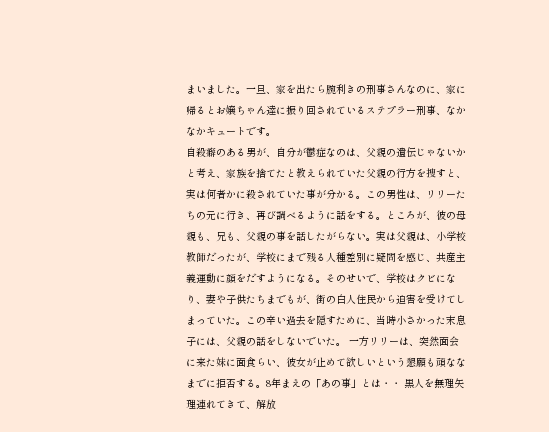まいました。一旦、家を出たら腕利きの刑事さんなのに、家に帰るとお嬢ちゃん達に振り回されているステプラー刑事、なかなかキュートです。
自殺癖のある男が、自分が鬱症なのは、父親の遺伝じゃないかと考え、家族を捨てたと教えられていた父親の行方を捜すと、実は何者かに殺されていた事が分かる。この男性は、リリーたちの元に行き、再び調べるように話をする。ところが、彼の母親も、兄も、父親の事を話したがらない。実は父親は、小学校教師だったが、学校にまで残る人種差別に疑問を感じ、共産主義運動に顔をだすようになる。そのせいで、学校はクビになり、妻や子供たちまでもが、街の白人住民から迫害を受けてしまっていた。この辛い過去を隠すために、当時小さかった末息子には、父親の話をしないでいた。 一方リリーは、突然面会に来た妹に面食らい、彼女が止めて欲しいという懇願も頑ななまでに拒否する。8年まえの「あの事」とは・・ 黒人を無理矢理連れてきて、解放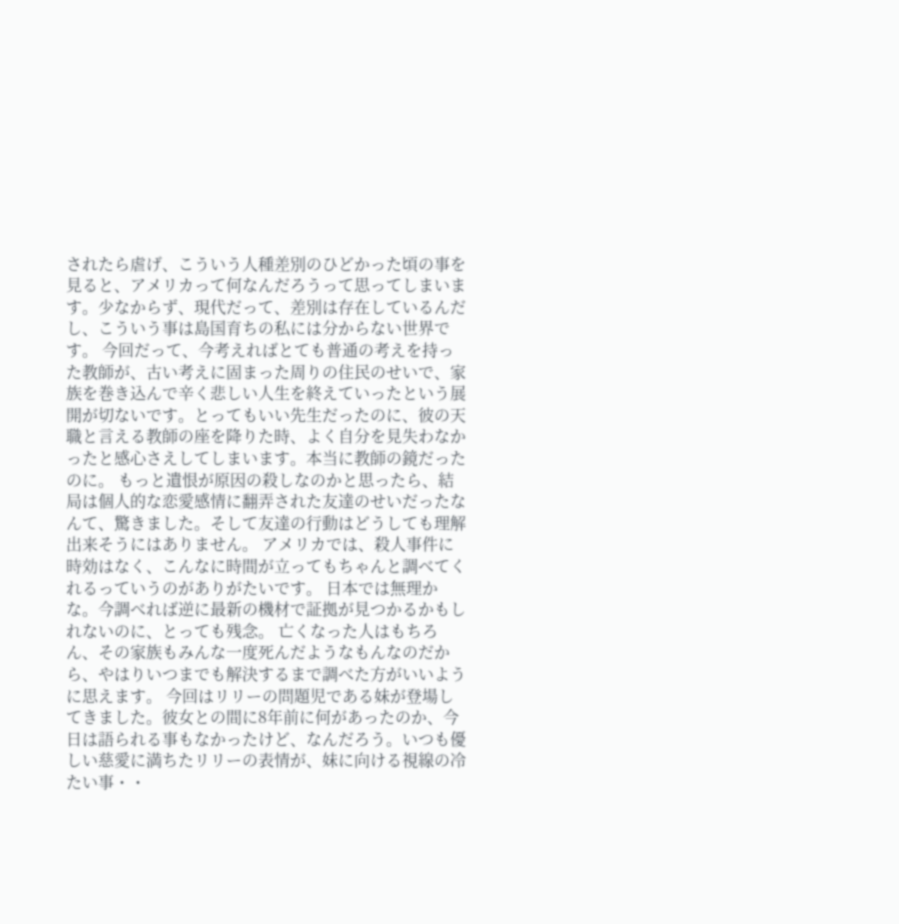されたら虐げ、こういう人種差別のひどかった頃の事を見ると、アメリカって何なんだろうって思ってしまいます。少なからず、現代だって、差別は存在しているんだし、こういう事は島国育ちの私には分からない世界です。 今回だって、今考えればとても普通の考えを持った教師が、古い考えに固まった周りの住民のせいで、家族を巻き込んで辛く悲しい人生を終えていったという展開が切ないです。とってもいい先生だったのに、彼の天職と言える教師の座を降りた時、よく自分を見失わなかったと感心さえしてしまいます。本当に教師の鏡だったのに。 もっと遺恨が原因の殺しなのかと思ったら、結局は個人的な恋愛感情に翻弄された友達のせいだったなんて、驚きました。そして友達の行動はどうしても理解出来そうにはありません。 アメリカでは、殺人事件に時効はなく、こんなに時間が立ってもちゃんと調べてくれるっていうのがありがたいです。 日本では無理かな。今調べれば逆に最新の機材で証拠が見つかるかもしれないのに、とっても残念。 亡くなった人はもちろん、その家族もみんな一度死んだようなもんなのだから、やはりいつまでも解決するまで調べた方がいいように思えます。 今回はリリーの問題児である妹が登場してきました。彼女との間に8年前に何があったのか、今日は語られる事もなかったけど、なんだろう。いつも優しい慈愛に満ちたリリーの表情が、妹に向ける視線の冷たい事・・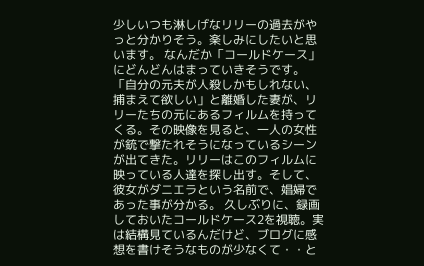少しいつも淋しげなリリーの過去がやっと分かりそう。楽しみにしたいと思います。 なんだか「コールドケース」にどんどんはまっていきそうです。
「自分の元夫が人殺しかもしれない、捕まえて欲しい」と離婚した妻が、リリーたちの元にあるフィルムを持ってくる。その映像を見ると、一人の女性が銃で撃たれそうになっているシーンが出てきた。リリーはこのフィルムに映っている人達を探し出す。そして、彼女がダニエラという名前で、娼婦であった事が分かる。 久しぶりに、録画しておいたコールドケース2を視聴。実は結構見ているんだけど、ブログに感想を書けそうなものが少なくて・・と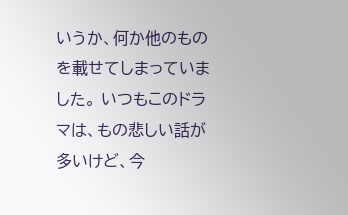いうか、何か他のものを載せてしまっていました。 いつもこのドラマは、もの悲しい話が多いけど、今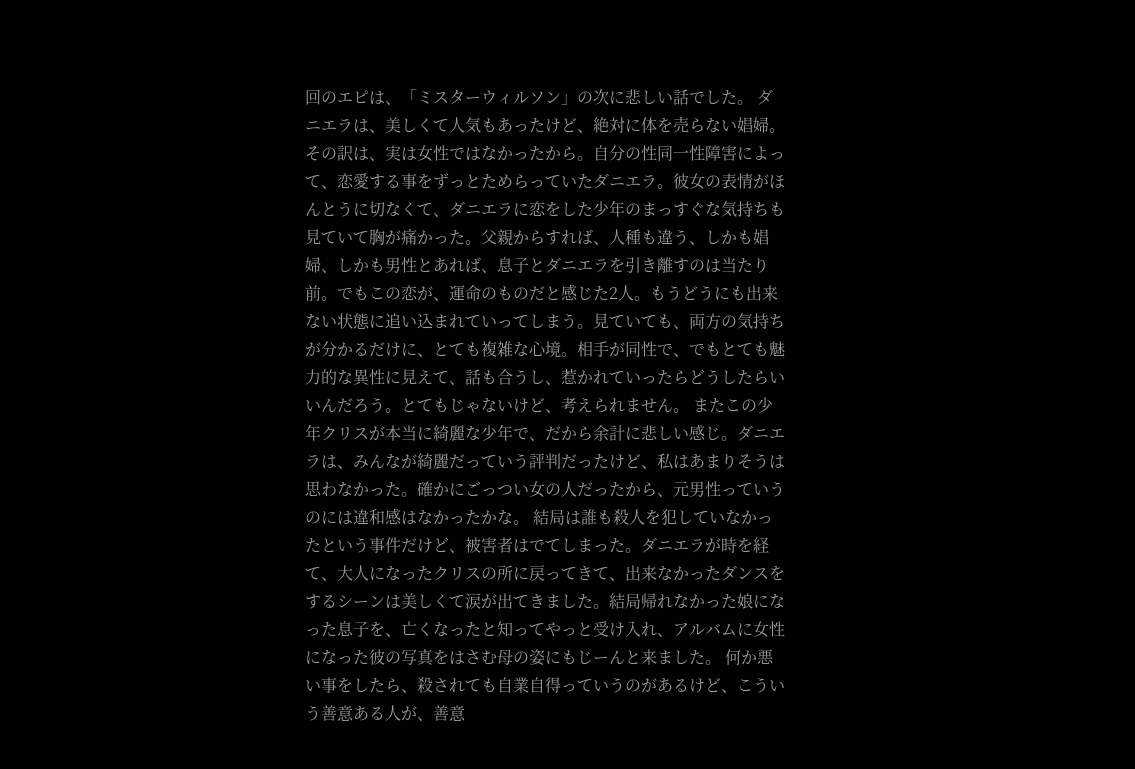回のエピは、「ミスターウィルソン」の次に悲しい話でした。 ダニエラは、美しくて人気もあったけど、絶対に体を売らない娼婦。その訳は、実は女性ではなかったから。自分の性同一性障害によって、恋愛する事をずっとためらっていたダニエラ。彼女の表情がほんとうに切なくて、ダニエラに恋をした少年のまっすぐな気持ちも見ていて胸が痛かった。父親からすれば、人種も違う、しかも娼婦、しかも男性とあれば、息子とダニエラを引き離すのは当たり前。でもこの恋が、運命のものだと感じた2人。もうどうにも出来ない状態に追い込まれていってしまう。見ていても、両方の気持ちが分かるだけに、とても複雑な心境。相手が同性で、でもとても魅力的な異性に見えて、話も合うし、惹かれていったらどうしたらいいんだろう。とてもじゃないけど、考えられません。 またこの少年クリスが本当に綺麗な少年で、だから余計に悲しい感じ。ダニエラは、みんなが綺麗だっていう評判だったけど、私はあまりそうは思わなかった。確かにごっつい女の人だったから、元男性っていうのには違和感はなかったかな。 結局は誰も殺人を犯していなかったという事件だけど、被害者はでてしまった。ダニエラが時を経て、大人になったクリスの所に戻ってきて、出来なかったダンスをするシーンは美しくて涙が出てきました。結局帰れなかった娘になった息子を、亡くなったと知ってやっと受け入れ、アルバムに女性になった彼の写真をはさむ母の姿にもじーんと来ました。 何か悪い事をしたら、殺されても自業自得っていうのがあるけど、こういう善意ある人が、善意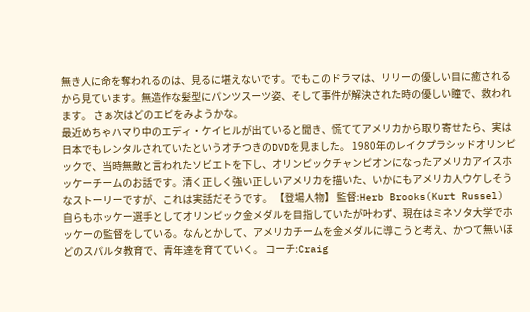無き人に命を奪われるのは、見るに堪えないです。でもこのドラマは、リリーの優しい目に癒されるから見ています。無造作な髪型にパンツスーツ姿、そして事件が解決された時の優しい瞳で、救われます。 さぁ次はどのエピをみようかな。
最近めちゃハマり中のエディ・ケイヒルが出ていると聞き、慌ててアメリカから取り寄せたら、実は日本でもレンタルされていたというオチつきのDVDを見ました。 1980年のレイクプラシッドオリンピックで、当時無敵と言われたソビエトを下し、オリンピックチャンピオンになったアメリカアイスホッケーチームのお話です。清く正しく強い正しいアメリカを描いた、いかにもアメリカ人ウケしそうなストーリーですが、これは実話だそうです。 【登場人物】 監督:Herb Brooks(Kurt Russel)  自らもホッケー選手としてオリンピック金メダルを目指していたが叶わず、現在はミネソタ大学でホッケーの監督をしている。なんとかして、アメリカチームを金メダルに導こうと考え、かつて無いほどのスパルタ教育で、青年達を育てていく。 コーチ:Craig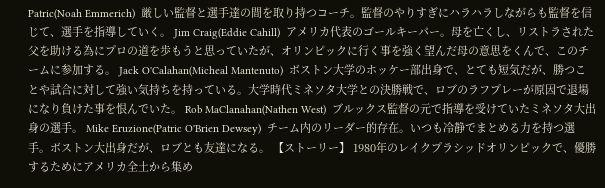Patric(Noah Emmerich)  厳しい監督と選手達の間を取り持つコーチ。監督のやりすぎにハラハラしながらも監督を信じて、選手を指導していく。 Jim Craig(Eddie Cahill)  アメリカ代表のゴールキーパー。母を亡くし、リストラされた父を助ける為にプロの道を歩もうと思っていたが、オリンピックに行く事を強く望んだ母の意思をくんで、このチームに参加する。 Jack O'Calahan(Micheal Mantenuto)  ボストン大学のホッケー部出身で、とても短気だが、勝つことや試合に対して強い気持ちを持っている。大学時代ミネソタ大学との決勝戦で、ロブのラフプレーが原因で退場になり負けた事を恨んでいた。 Rob MaClanahan(Nathen West)  ブルックス監督の元で指導を受けていたミネソタ大出身の選手。 Mike Eruzione(Patric O'Brien Dewsey)  チーム内のリーダー的存在。いつも冷静でまとめる力を持つ選手。ボストン大出身だが、ロブとも友達になる。 【ストーリー】 1980年のレイクプラシッドオリンピックで、優勝するためにアメリカ全土から集め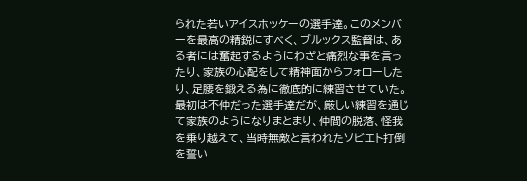られた若いアイスホッケーの選手達。このメンバーを最高の精鋭にすべく、ブルックス監督は、ある者には奮起するようにわざと痛烈な事を言ったり、家族の心配をして精神面からフォローしたり、足腰を鍛える為に徹底的に練習させていた。 最初は不仲だった選手達だが、厳しい練習を通じて家族のようになりまとまり、仲間の脱落、怪我を乗り越えて、当時無敵と言われたソビエト打倒を誓い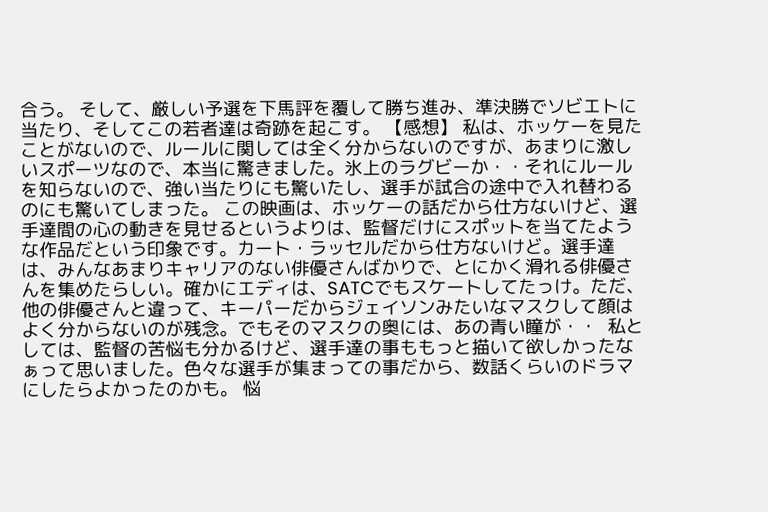合う。 そして、厳しい予選を下馬評を覆して勝ち進み、準決勝でソビエトに当たり、そしてこの若者達は奇跡を起こす。 【感想】 私は、ホッケーを見たことがないので、ルールに関しては全く分からないのですが、あまりに激しいスポーツなので、本当に驚きました。氷上のラグビーか・・それにルールを知らないので、強い当たりにも驚いたし、選手が試合の途中で入れ替わるのにも驚いてしまった。 この映画は、ホッケーの話だから仕方ないけど、選手達間の心の動きを見せるというよりは、監督だけにスポットを当てたような作品だという印象です。カート・ラッセルだから仕方ないけど。選手達は、みんなあまりキャリアのない俳優さんばかりで、とにかく滑れる俳優さんを集めたらしい。確かにエディは、SATCでもスケートしてたっけ。ただ、他の俳優さんと違って、キーパーだからジェイソンみたいなマスクして顔はよく分からないのが残念。でもそのマスクの奥には、あの青い瞳が・・  私としては、監督の苦悩も分かるけど、選手達の事ももっと描いて欲しかったなぁって思いました。色々な選手が集まっての事だから、数話くらいのドラマにしたらよかったのかも。 悩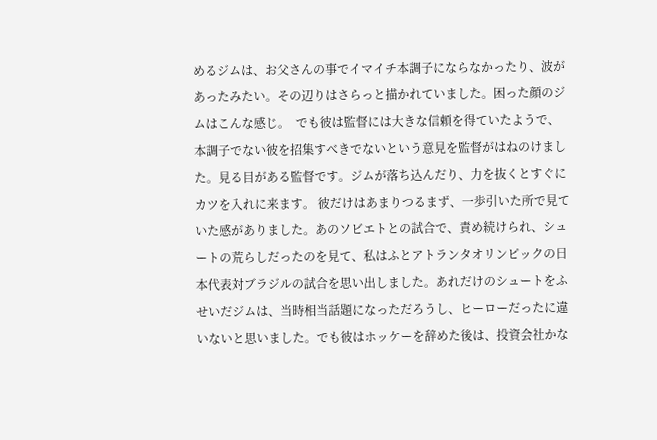めるジムは、お父さんの事でイマイチ本調子にならなかったり、波があったみたい。その辺りはさらっと描かれていました。困った顔のジムはこんな感じ。  でも彼は監督には大きな信頼を得ていたようで、本調子でない彼を招集すべきでないという意見を監督がはねのけました。見る目がある監督です。ジムが落ち込んだり、力を抜くとすぐにカツを入れに来ます。 彼だけはあまりつるまず、一歩引いた所で見ていた感がありました。あのソビエトとの試合で、責め続けられ、シュートの荒らしだったのを見て、私はふとアトランタオリンピックの日本代表対ブラジルの試合を思い出しました。あれだけのシュートをふせいだジムは、当時相当話題になっただろうし、ヒーローだったに違いないと思いました。でも彼はホッケーを辞めた後は、投資会社かな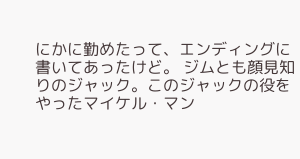にかに勤めたって、エンディングに書いてあったけど。 ジムとも顔見知りのジャック。このジャックの役をやったマイケル・マン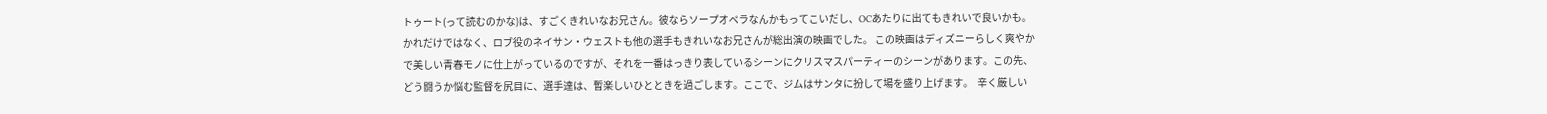トゥート(って読むのかな)は、すごくきれいなお兄さん。彼ならソープオペラなんかもってこいだし、OCあたりに出てもきれいで良いかも。  かれだけではなく、ロブ役のネイサン・ウェストも他の選手もきれいなお兄さんが総出演の映画でした。 この映画はディズニーらしく爽やかで美しい青春モノに仕上がっているのですが、それを一番はっきり表しているシーンにクリスマスパーティーのシーンがあります。この先、どう闘うか悩む監督を尻目に、選手達は、暫楽しいひとときを過ごします。ここで、ジムはサンタに扮して場を盛り上げます。  辛く厳しい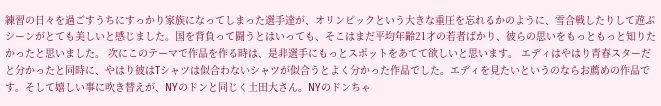練習の日々を過ごすうちにすっかり家族になってしまった選手達が、オリンピックという大きな重圧を忘れるかのように、雪合戦したりして遊ぶシーンがとても美しいと感じました。国を背負って闘うとはいっても、そこはまだ平均年齢21才の若者ばかり、彼らの思いをもっともっと知りたかったと思いました。 次にこのテーマで作品を作る時は、是非選手にもっとスポットをあてて欲しいと思います。 エディはやはり青春スターだと分かったと同時に、やはり彼はTシャツは似合わないシャツが似合うとよく分かった作品でした。エディを見たいというのならお薦めの作品です。そして嬉しい事に吹き替えが、NYのドンと同じく土田大さん。NYのドンちゃ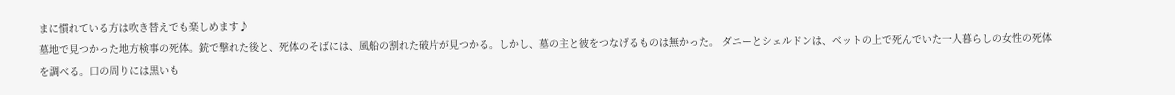まに慣れている方は吹き替えでも楽しめます♪
墓地で見つかった地方検事の死体。銃で撃れた後と、死体のそばには、風船の割れた破片が見つかる。しかし、墓の主と彼をつなげるものは無かった。 ダニーとシェルドンは、ベットの上で死んでいた一人暮らしの女性の死体を調べる。口の周りには黒いも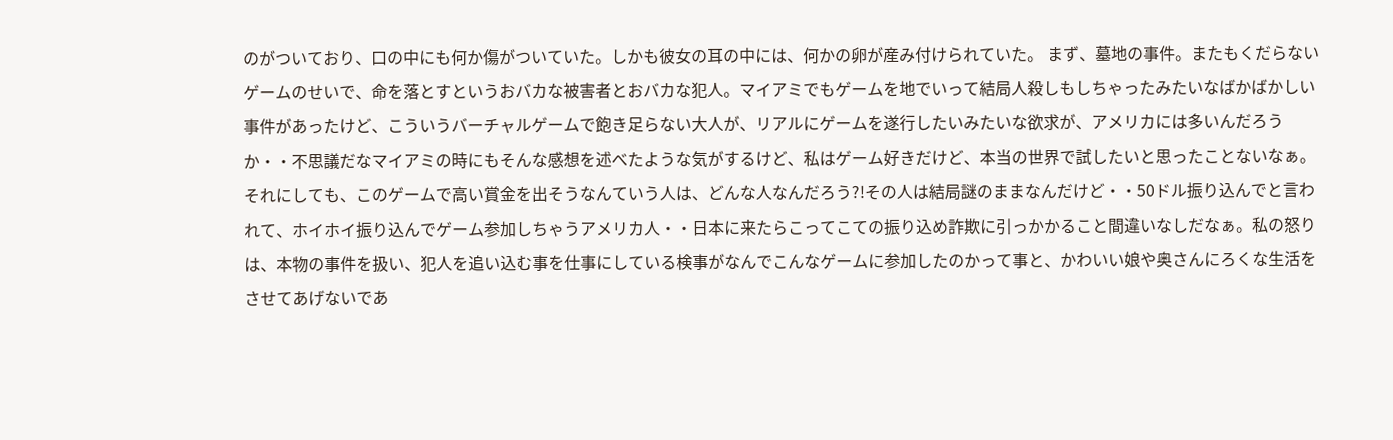のがついており、口の中にも何か傷がついていた。しかも彼女の耳の中には、何かの卵が産み付けられていた。 まず、墓地の事件。またもくだらないゲームのせいで、命を落とすというおバカな被害者とおバカな犯人。マイアミでもゲームを地でいって結局人殺しもしちゃったみたいなばかばかしい事件があったけど、こういうバーチャルゲームで飽き足らない大人が、リアルにゲームを遂行したいみたいな欲求が、アメリカには多いんだろうか・・不思議だなマイアミの時にもそんな感想を述べたような気がするけど、私はゲーム好きだけど、本当の世界で試したいと思ったことないなぁ。それにしても、このゲームで高い賞金を出そうなんていう人は、どんな人なんだろう?!その人は結局謎のままなんだけど・・50ドル振り込んでと言われて、ホイホイ振り込んでゲーム参加しちゃうアメリカ人・・日本に来たらこってこての振り込め詐欺に引っかかること間違いなしだなぁ。私の怒りは、本物の事件を扱い、犯人を追い込む事を仕事にしている検事がなんでこんなゲームに参加したのかって事と、かわいい娘や奥さんにろくな生活をさせてあげないであ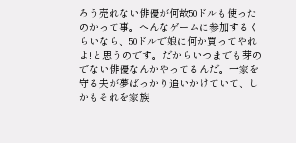ろう売れない俳優が何故50ドルも使ったのかって事。へんなゲームに参加するくらいなら、50ドルで娘に何か買ってやれよ!と思うのです。だからいつまでも芽のでない俳優なんかやってるんだ。一家を守る夫が夢ばっかり追いかけていて、しかもそれを家族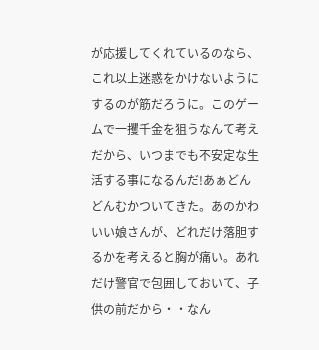が応援してくれているのなら、これ以上迷惑をかけないようにするのが筋だろうに。このゲームで一攫千金を狙うなんて考えだから、いつまでも不安定な生活する事になるんだ!あぁどんどんむかついてきた。あのかわいい娘さんが、どれだけ落胆するかを考えると胸が痛い。あれだけ警官で包囲しておいて、子供の前だから・・なん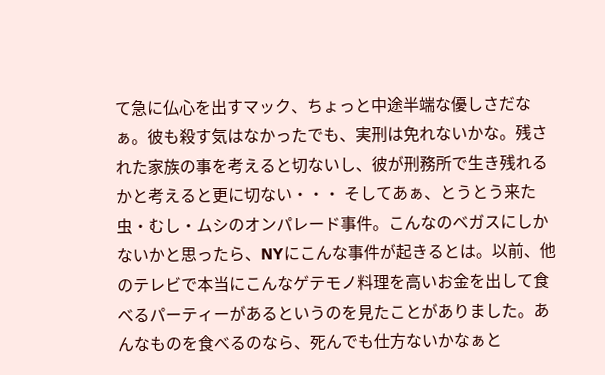て急に仏心を出すマック、ちょっと中途半端な優しさだなぁ。彼も殺す気はなかったでも、実刑は免れないかな。残された家族の事を考えると切ないし、彼が刑務所で生き残れるかと考えると更に切ない・・・ そしてあぁ、とうとう来た虫・むし・ムシのオンパレード事件。こんなのベガスにしかないかと思ったら、NYにこんな事件が起きるとは。以前、他のテレビで本当にこんなゲテモノ料理を高いお金を出して食べるパーティーがあるというのを見たことがありました。あんなものを食べるのなら、死んでも仕方ないかなぁと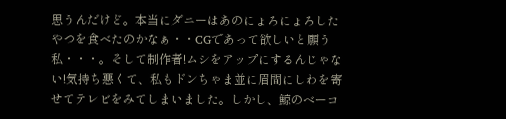思うんだけど。本当にダニーはあのにょろにょろしたやつを食べたのかなぁ・・CGであって欲しいと願う私・・・。そして制作者!ムシをアップにするんじゃない!気持ち悪くて、私もドンちゃま並に眉間にしわを寄せてテレビをみてしまいました。しかし、鯨のベーコ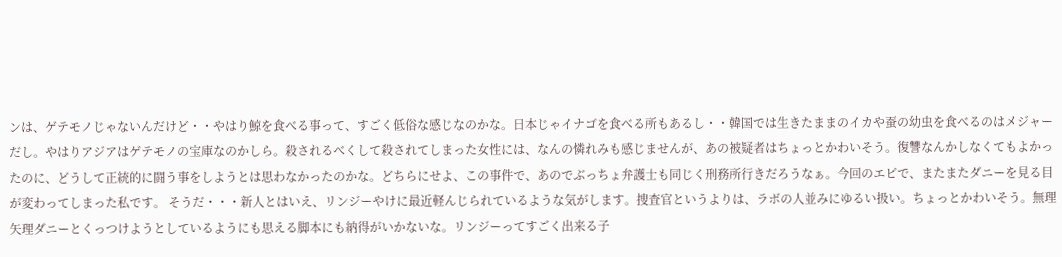ンは、ゲテモノじゃないんだけど・・やはり鯨を食べる事って、すごく低俗な感じなのかな。日本じゃイナゴを食べる所もあるし・・韓国では生きたままのイカや蚕の幼虫を食べるのはメジャーだし。やはりアジアはゲテモノの宝庫なのかしら。殺されるべくして殺されてしまった女性には、なんの憐れみも感じませんが、あの被疑者はちょっとかわいそう。復讐なんかしなくてもよかったのに、どうして正統的に闘う事をしようとは思わなかったのかな。どちらにせよ、この事件で、あのでぶっちょ弁護士も同じく刑務所行きだろうなぁ。今回のエピで、またまたダニーを見る目が変わってしまった私です。 そうだ・・・新人とはいえ、リンジーやけに最近軽んじられているような気がします。捜査官というよりは、ラボの人並みにゆるい扱い。ちょっとかわいそう。無理矢理ダニーとくっつけようとしているようにも思える脚本にも納得がいかないな。リンジーってすごく出来る子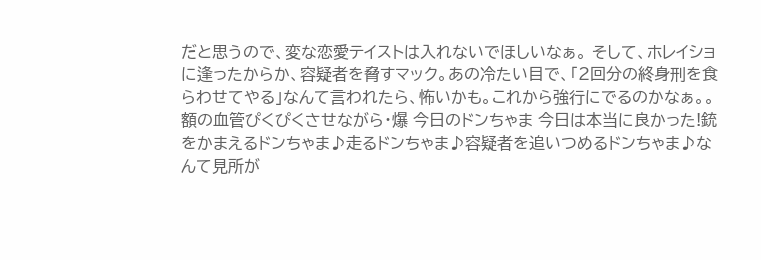だと思うので、変な恋愛テイストは入れないでほしいなぁ。 そして、ホレイショに逢ったからか、容疑者を脅すマック。あの冷たい目で、「2回分の終身刑を食らわせてやる」なんて言われたら、怖いかも。これから強行にでるのかなぁ。。額の血管ぴくぴくさせながら・爆 今日のドンちゃま 今日は本当に良かった!銃をかまえるドンちゃま♪走るドンちゃま♪容疑者を追いつめるドンちゃま♪なんて見所が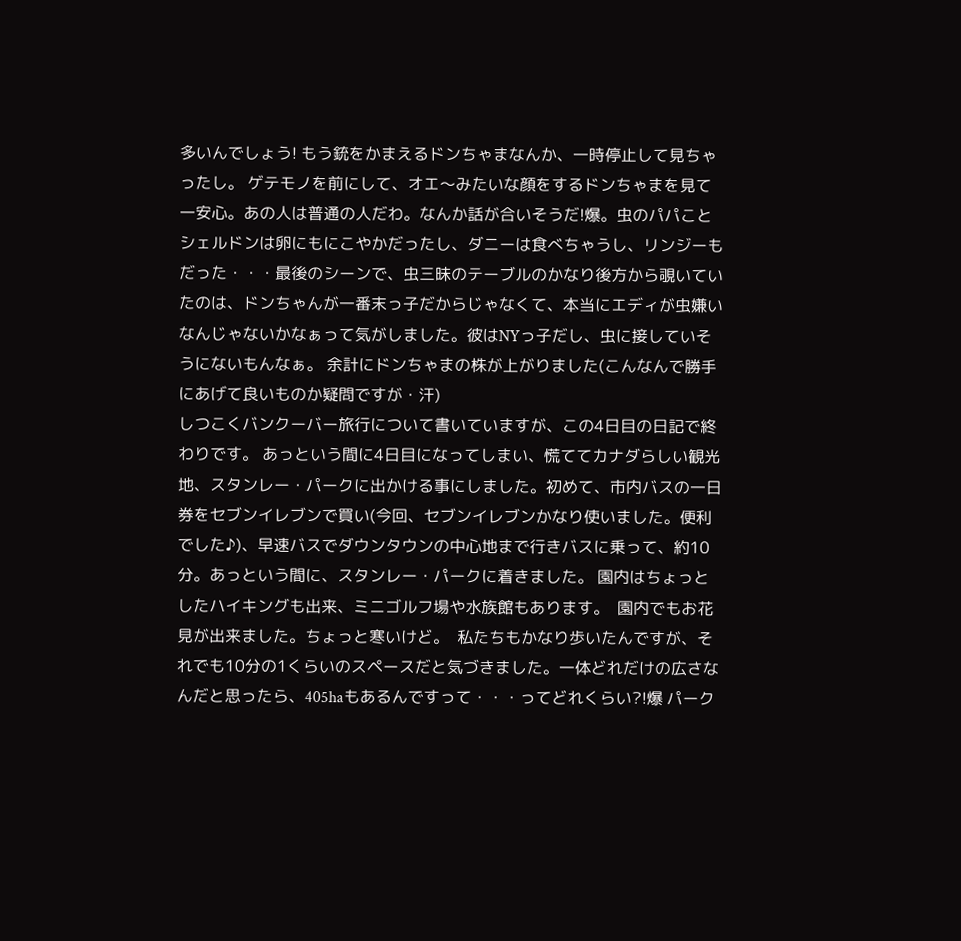多いんでしょう! もう銃をかまえるドンちゃまなんか、一時停止して見ちゃったし。 ゲテモノを前にして、オエ〜みたいな顔をするドンちゃまを見て一安心。あの人は普通の人だわ。なんか話が合いそうだ!爆。虫のパパことシェルドンは卵にもにこやかだったし、ダニーは食べちゃうし、リンジーもだった・・・最後のシーンで、虫三昧のテーブルのかなり後方から覗いていたのは、ドンちゃんが一番末っ子だからじゃなくて、本当にエディが虫嫌いなんじゃないかなぁって気がしました。彼はNYっ子だし、虫に接していそうにないもんなぁ。 余計にドンちゃまの株が上がりました(こんなんで勝手にあげて良いものか疑問ですが・汗)
しつこくバンクーバー旅行について書いていますが、この4日目の日記で終わりです。 あっという間に4日目になってしまい、慌ててカナダらしい観光地、スタンレー・パークに出かける事にしました。初めて、市内バスの一日券をセブンイレブンで買い(今回、セブンイレブンかなり使いました。便利でした♪)、早速バスでダウンタウンの中心地まで行きバスに乗って、約10分。あっという間に、スタンレー・パークに着きました。 園内はちょっとしたハイキングも出来、ミニゴルフ場や水族館もあります。  園内でもお花見が出来ました。ちょっと寒いけど。  私たちもかなり歩いたんですが、それでも10分の1くらいのスペースだと気づきました。一体どれだけの広さなんだと思ったら、405haもあるんですって・・・ってどれくらい?!爆 パーク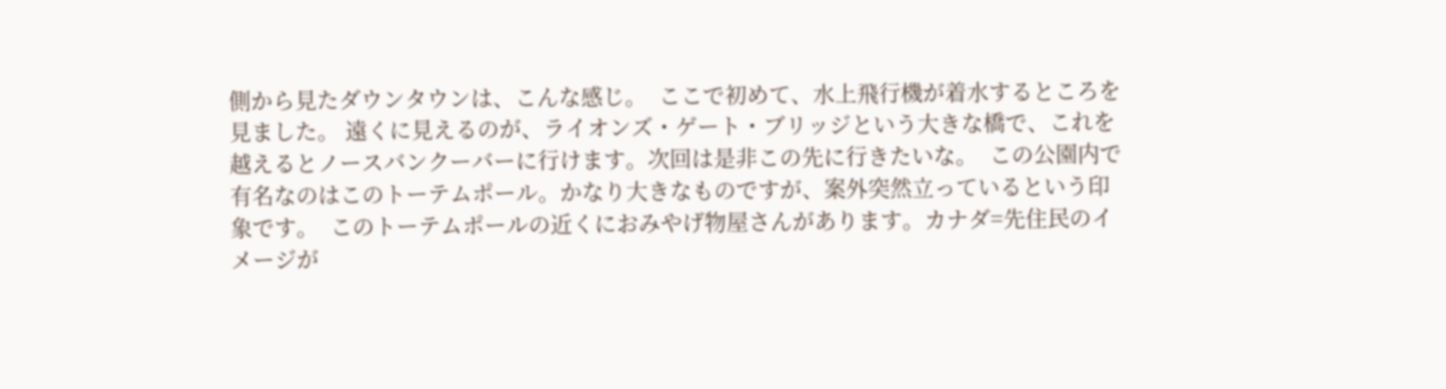側から見たダウンタウンは、こんな感じ。  ここで初めて、水上飛行機が着水するところを見ました。 遠くに見えるのが、ライオンズ・ゲート・ブリッジという大きな橋で、これを越えるとノースバンクーバーに行けます。次回は是非この先に行きたいな。  この公園内で有名なのはこのトーテムポール。かなり大きなものですが、案外突然立っているという印象です。  このトーテムポールの近くにおみやげ物屋さんがあります。カナダ=先住民のイメージが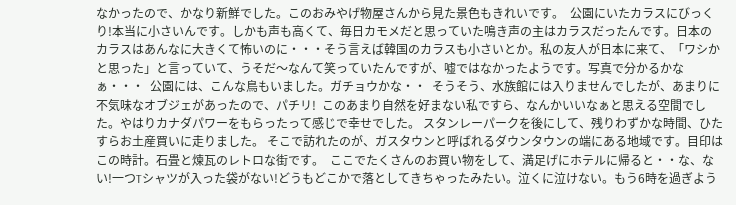なかったので、かなり新鮮でした。このおみやげ物屋さんから見た景色もきれいです。  公園にいたカラスにびっくり!本当に小さいんです。しかも声も高くて、毎日カモメだと思っていた鳴き声の主はカラスだったんです。日本のカラスはあんなに大きくて怖いのに・・・そう言えば韓国のカラスも小さいとか。私の友人が日本に来て、「ワシかと思った」と言っていて、うそだ〜なんて笑っていたんですが、嘘ではなかったようです。写真で分かるかなぁ・・・  公園には、こんな鳥もいました。ガチョウかな・・  そうそう、水族館には入りませんでしたが、あまりに不気味なオブジェがあったので、パチリ!  このあまり自然を好まない私ですら、なんかいいなぁと思える空間でした。やはりカナダパワーをもらったって感じで幸せでした。 スタンレーパークを後にして、残りわずかな時間、ひたすらお土産買いに走りました。 そこで訪れたのが、ガスタウンと呼ばれるダウンタウンの端にある地域です。目印はこの時計。石畳と煉瓦のレトロな街です。  ここでたくさんのお買い物をして、満足げにホテルに帰ると・・な、ない!一つTシャツが入った袋がない!どうもどこかで落としてきちゃったみたい。泣くに泣けない。もう6時を過ぎよう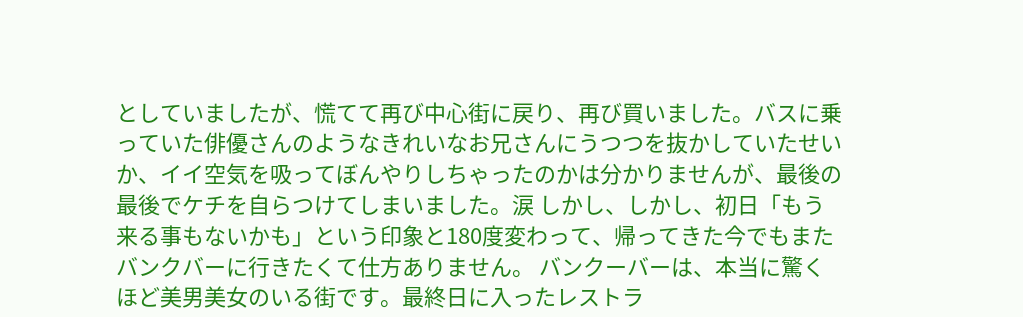としていましたが、慌てて再び中心街に戻り、再び買いました。バスに乗っていた俳優さんのようなきれいなお兄さんにうつつを抜かしていたせいか、イイ空気を吸ってぼんやりしちゃったのかは分かりませんが、最後の最後でケチを自らつけてしまいました。涙 しかし、しかし、初日「もう来る事もないかも」という印象と180度変わって、帰ってきた今でもまたバンクバーに行きたくて仕方ありません。 バンクーバーは、本当に驚くほど美男美女のいる街です。最終日に入ったレストラ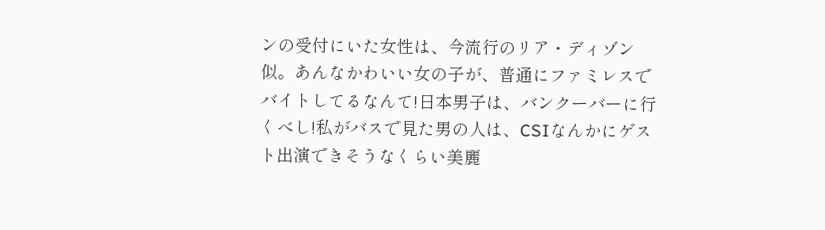ンの受付にいた女性は、今流行のリア・ディゾン似。あんなかわいい女の子が、普通にファミレスでバイトしてるなんて!日本男子は、バンクーバーに行くべし!私がバスで見た男の人は、CSIなんかにゲスト出演できそうなくらい美麗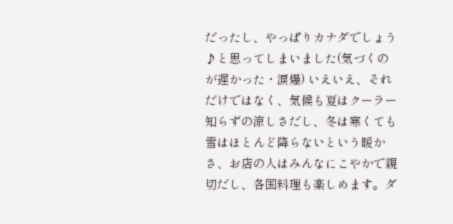だったし、やっぱりカナダでしょう♪と思ってしまいました(気づくのが遅かった・涙爆) いえいえ、それだけではなく、気候も夏はクーラー知らずの涼しさだし、冬は寒くても雪はほとんど降らないという暖かさ、お店の人はみんなにこやかで親切だし、各国料理も楽しめます。ダ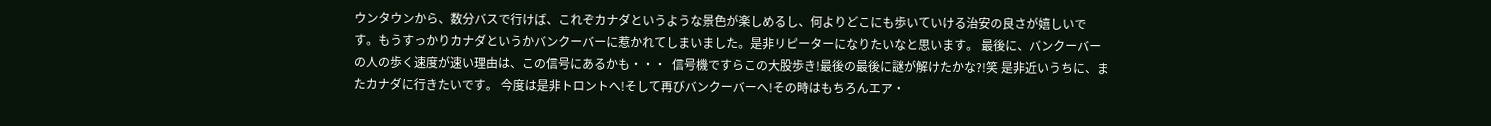ウンタウンから、数分バスで行けば、これぞカナダというような景色が楽しめるし、何よりどこにも歩いていける治安の良さが嬉しいです。もうすっかりカナダというかバンクーバーに惹かれてしまいました。是非リピーターになりたいなと思います。 最後に、バンクーバーの人の歩く速度が速い理由は、この信号にあるかも・・・  信号機ですらこの大股歩き!最後の最後に謎が解けたかな?!笑 是非近いうちに、またカナダに行きたいです。 今度は是非トロントへ!そして再びバンクーバーへ!その時はもちろんエア・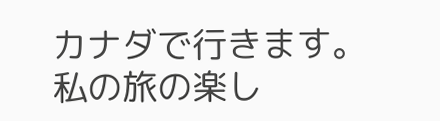カナダで行きます。
私の旅の楽し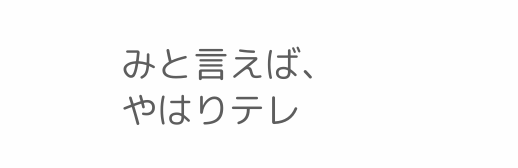みと言えば、やはりテレ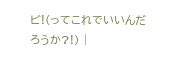ビ!(ってこれでいいんだろうか?!) |